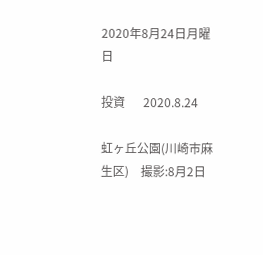2020年8月24日月曜日

投資      2020.8.24

虹ヶ丘公園(川崎市麻生区)    撮影:8月2日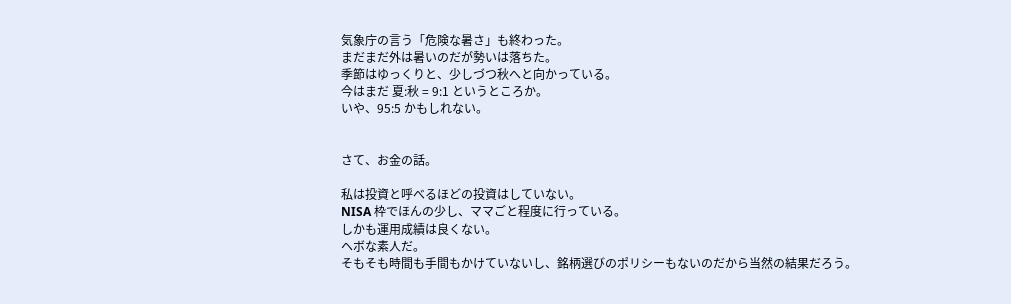気象庁の言う「危険な暑さ」も終わった。
まだまだ外は暑いのだが勢いは落ちた。
季節はゆっくりと、少しづつ秋へと向かっている。
今はまだ 夏:秋 = 9:1 というところか。
いや、95:5 かもしれない。


さて、お金の話。

私は投資と呼べるほどの投資はしていない。
NISA 枠でほんの少し、ママごと程度に行っている。
しかも運用成績は良くない。
ヘボな素人だ。
そもそも時間も手間もかけていないし、銘柄選びのポリシーもないのだから当然の結果だろう。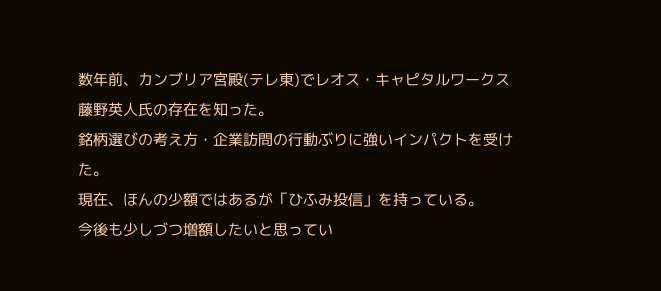数年前、カンブリア宮殿(テレ東)でレオス・キャピタルワークス 藤野英人氏の存在を知った。
銘柄選びの考え方・企業訪問の行動ぶりに強いインパクトを受けた。
現在、ほんの少額ではあるが「ひふみ投信」を持っている。
今後も少しづつ増額したいと思ってい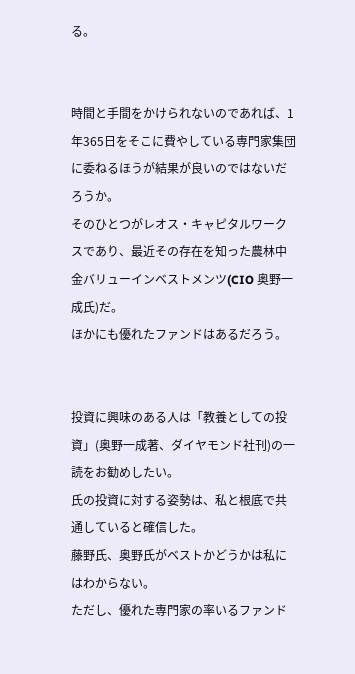る。


時間と手間をかけられないのであれば、1年365日をそこに費やしている専門家集団に委ねるほうが結果が良いのではないだろうか。
そのひとつがレオス・キャピタルワークスであり、最近その存在を知った農林中金バリューインベストメンツ(CIO 奥野一成氏)だ。
ほかにも優れたファンドはあるだろう。


投資に興味のある人は「教養としての投資」(奥野一成著、ダイヤモンド社刊)の一読をお勧めしたい。
氏の投資に対する姿勢は、私と根底で共通していると確信した。
藤野氏、奥野氏がベストかどうかは私にはわからない。
ただし、優れた専門家の率いるファンド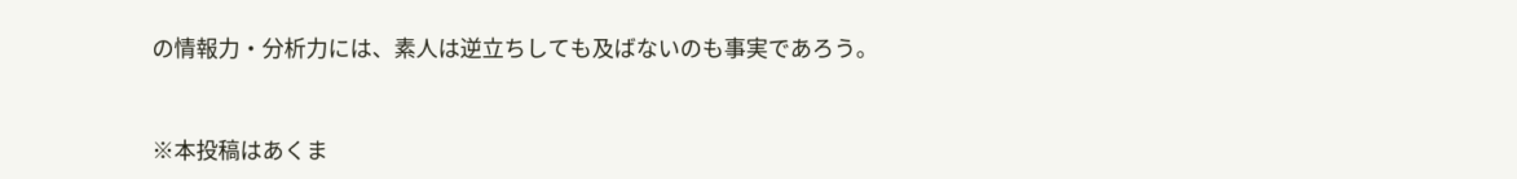の情報力・分析力には、素人は逆立ちしても及ばないのも事実であろう。


※本投稿はあくま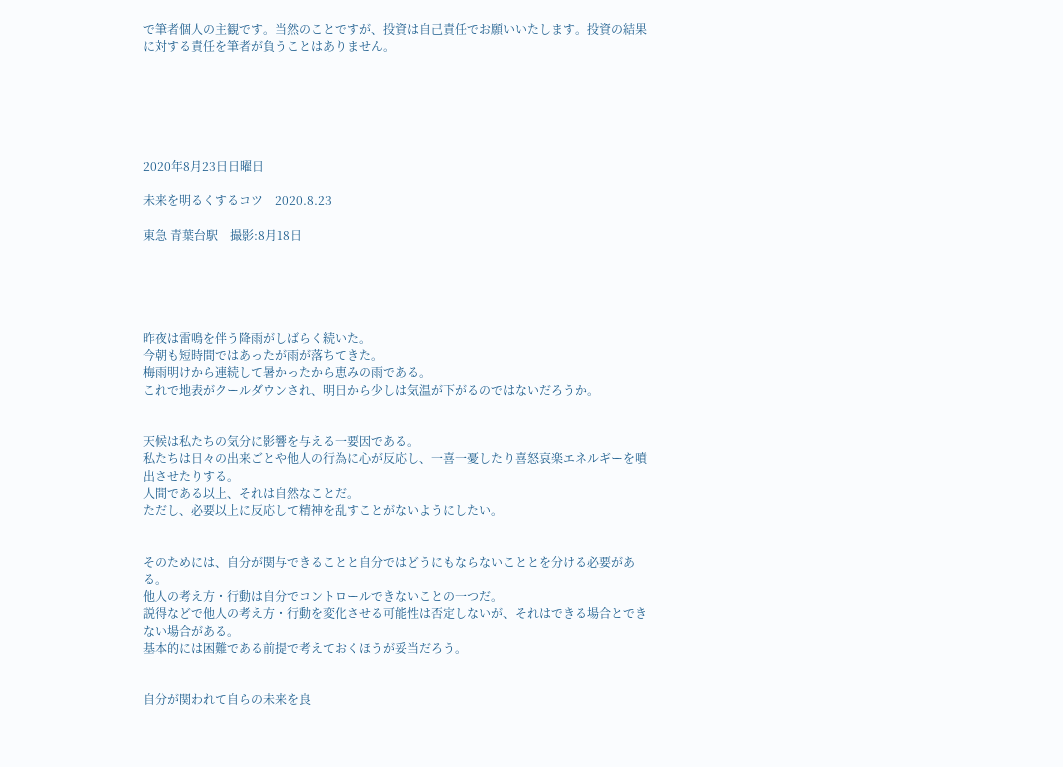で筆者個人の主観です。当然のことですが、投資は自己責任でお願いいたします。投資の結果に対する責任を筆者が負うことはありません。






2020年8月23日日曜日

未来を明るくするコツ    2020.8.23

東急 青葉台駅    撮影:8月18日





昨夜は雷鳴を伴う降雨がしばらく続いた。
今朝も短時間ではあったが雨が落ちてきた。
梅雨明けから連続して暑かったから恵みの雨である。
これで地表がクールダウンされ、明日から少しは気温が下がるのではないだろうか。


天候は私たちの気分に影響を与える一要因である。
私たちは日々の出来ごとや他人の行為に心が反応し、一喜一憂したり喜怒哀楽エネルギーを噴出させたりする。
人間である以上、それは自然なことだ。
ただし、必要以上に反応して精神を乱すことがないようにしたい。


そのためには、自分が関与できることと自分ではどうにもならないこととを分ける必要がある。
他人の考え方・行動は自分でコントロールできないことの一つだ。
説得などで他人の考え方・行動を変化させる可能性は否定しないが、それはできる場合とできない場合がある。
基本的には困難である前提で考えておくほうが妥当だろう。


自分が関われて自らの未来を良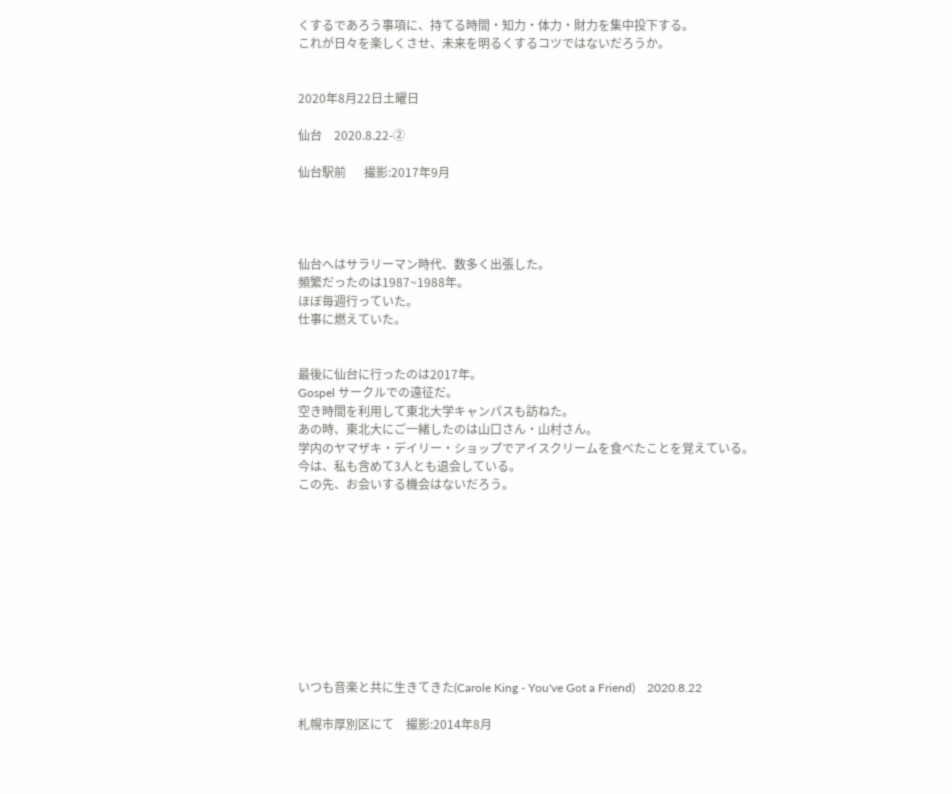くするであろう事項に、持てる時間・知力・体力・財力を集中投下する。
これが日々を楽しくさせ、未来を明るくするコツではないだろうか。


2020年8月22日土曜日

仙台    2020.8.22-②

仙台駅前      撮影:2017年9月




仙台へはサラリーマン時代、数多く出張した。
頻繁だったのは1987~1988年。
ほぼ毎週行っていた。
仕事に燃えていた。


最後に仙台に行ったのは2017年。
Gospel サークルでの遠征だ。
空き時間を利用して東北大学キャンパスも訪ねた。
あの時、東北大にご一緒したのは山口さん・山村さん。
学内のヤマザキ・デイリー・ショップでアイスクリームを食べたことを覚えている。
今は、私も含めて3人とも退会している。
この先、お会いする機会はないだろう。










いつも音楽と共に生きてきた(Carole King - You've Got a Friend)    2020.8.22

札幌市厚別区にて    撮影:2014年8月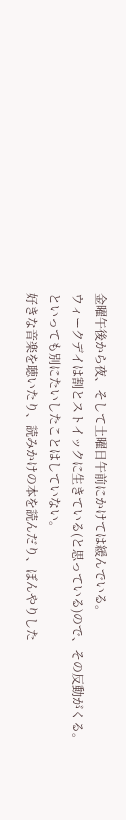金曜午後から夜、そして土曜日午前にかけては緩んでいる。
ウィークデイは割とストイックに生きている(と思っている)ので、その反動がくる。
といっても別にたいしたことはしていない。
好きな音楽を聴いたり、読みかけの本を読んだり、ぼんやりした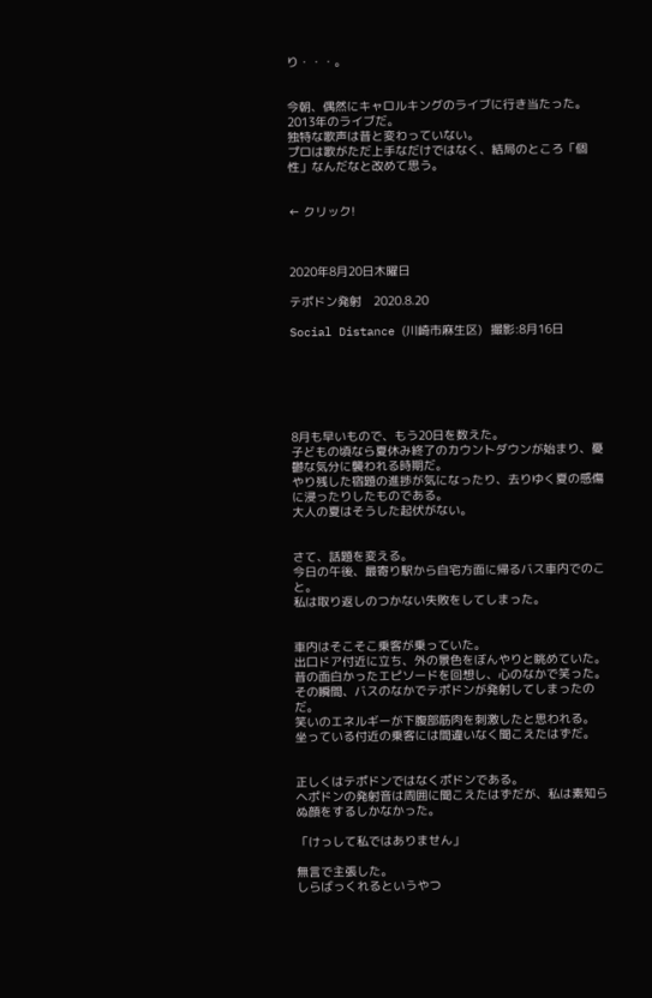り・・・。


今朝、偶然にキャロルキングのライブに行き当たった。
2013年のライブだ。
独特な歌声は昔と変わっていない。
プロは歌がただ上手なだけではなく、結局のところ「個性」なんだなと改めて思う。


← クリック!



2020年8月20日木曜日

テポドン発射    2020.8.20

Social Distance (川崎市麻生区)   撮影:8月16日






8月も早いもので、もう20日を数えた。
子どもの頃なら夏休み終了のカウントダウンが始まり、憂鬱な気分に襲われる時期だ。
やり残した宿題の進捗が気になったり、去りゆく夏の感傷に浸ったりしたものである。
大人の夏はそうした起伏がない。


さて、話題を変える。
今日の午後、最寄り駅から自宅方面に帰るバス車内でのこと。
私は取り返しのつかない失敗をしてしまった。


車内はそこそこ乗客が乗っていた。
出口ドア付近に立ち、外の景色をぼんやりと眺めていた。
昔の面白かったエピソードを回想し、心のなかで笑った。
その瞬間、バスのなかでテポドンが発射してしまったのだ。
笑いのエネルギーが下腹部筋肉を刺激したと思われる。
坐っている付近の乗客には間違いなく聞こえたはずだ。


正しくはテポドンではなくポドンである。
ヘポドンの発射音は周囲に聞こえたはずだが、私は素知らぬ顔をするしかなかった。

「けっして私ではありません」

無言で主張した。
しらばっくれるというやつ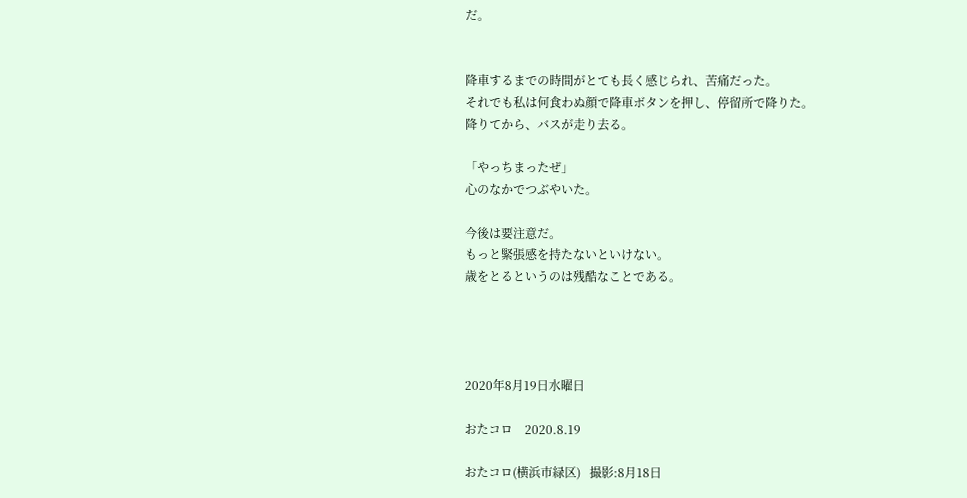だ。


降車するまでの時間がとても長く感じられ、苦痛だった。
それでも私は何食わぬ顔で降車ボタンを押し、停留所で降りた。
降りてから、バスが走り去る。

「やっちまったぜ」
心のなかでつぶやいた。

今後は要注意だ。
もっと緊張感を持たないといけない。
歳をとるというのは残酷なことである。




2020年8月19日水曜日

おたコロ    2020.8.19

おたコロ(横浜市緑区)   撮影:8月18日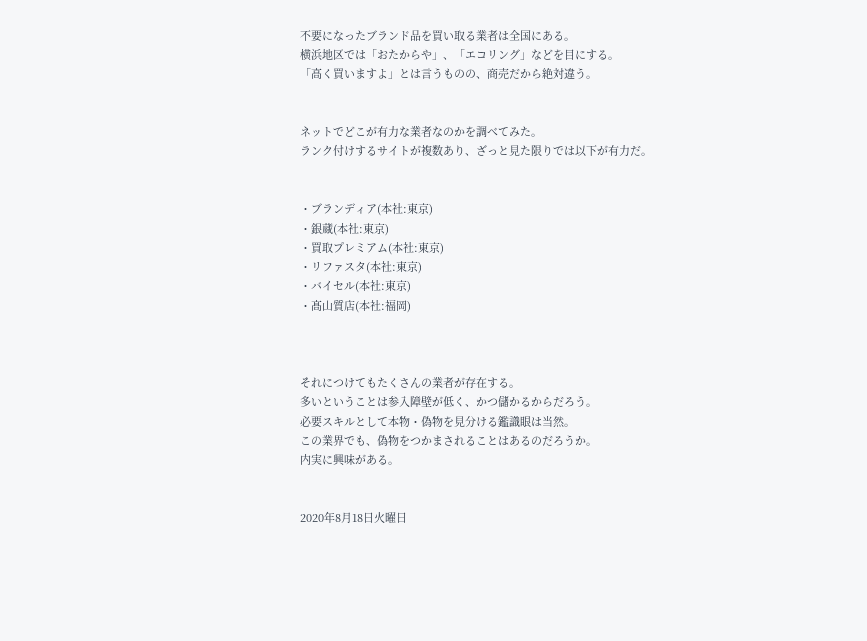不要になったブランド品を買い取る業者は全国にある。
横浜地区では「おたからや」、「エコリング」などを目にする。
「高く買いますよ」とは言うものの、商売だから絶対違う。


ネットでどこが有力な業者なのかを調べてみた。
ランク付けするサイトが複数あり、ざっと見た限りでは以下が有力だ。


・ブランディア(本社:東京)
・銀蔵(本社:東京)
・買取プレミアム(本社:東京)
・リファスタ(本社:東京)
・バイセル(本社:東京)
・髙山質店(本社:福岡)



それにつけてもたくさんの業者が存在する。
多いということは参入障壁が低く、かつ儲かるからだろう。
必要スキルとして本物・偽物を見分ける鑑識眼は当然。
この業界でも、偽物をつかまされることはあるのだろうか。
内実に興味がある。


2020年8月18日火曜日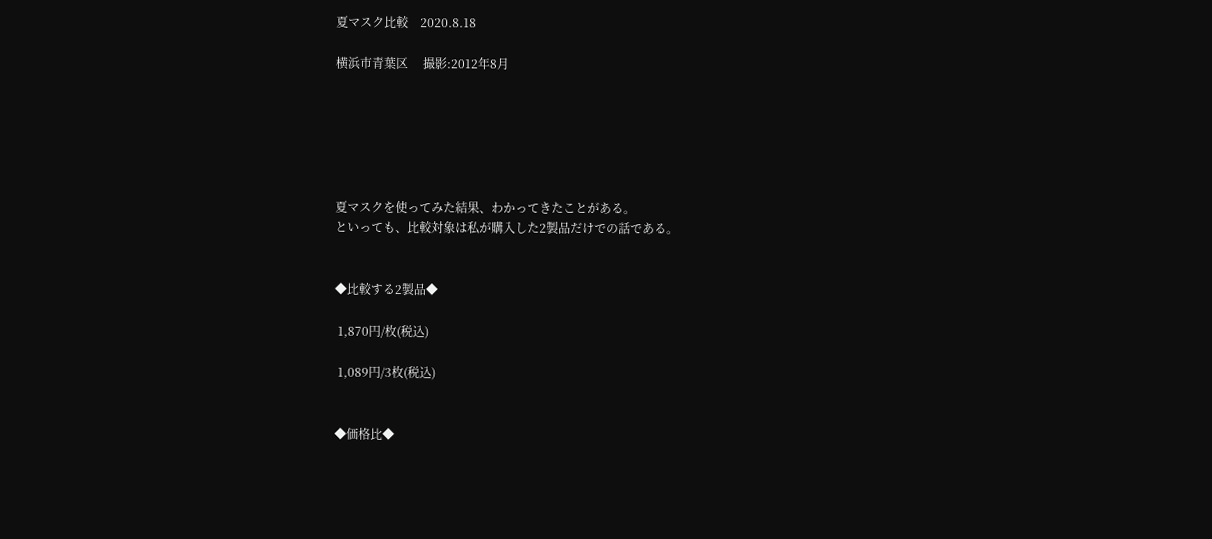夏マスク比較    2020.8.18

横浜市青葉区     撮影:2012年8月






夏マスクを使ってみた結果、わかってきたことがある。
といっても、比較対象は私が購入した2製品だけでの話である。


◆比較する2製品◆

 1,870円/枚(税込)

 1,089円/3枚(税込)


◆価格比◆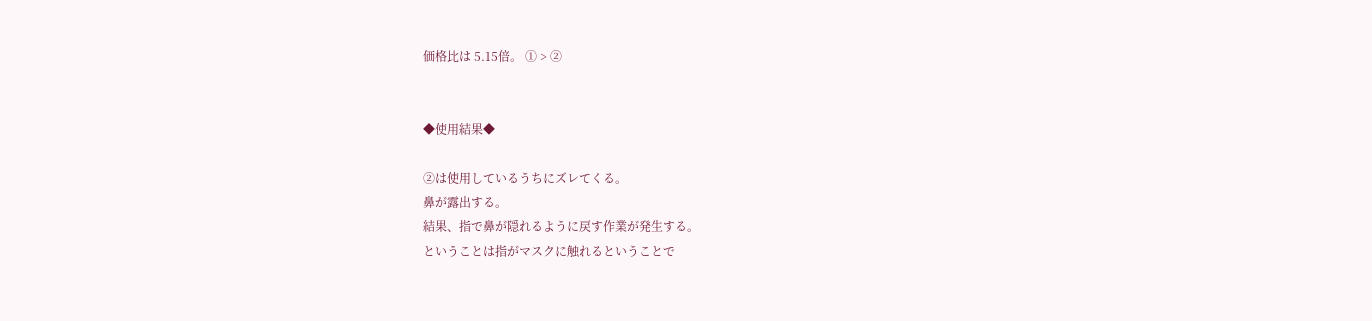価格比は 5.15倍。 ① > ②


◆使用結果◆

②は使用しているうちにズレてくる。
鼻が露出する。
結果、指で鼻が隠れるように戻す作業が発生する。
ということは指がマスクに触れるということで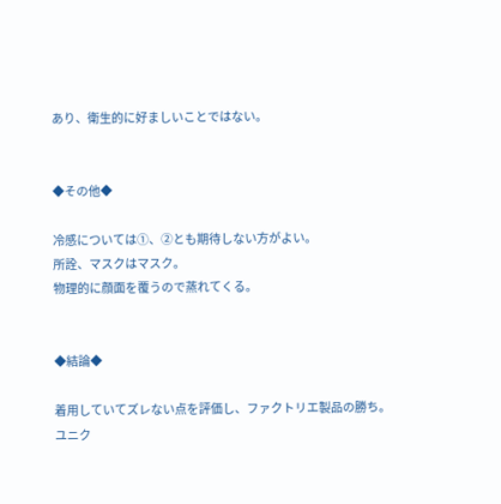あり、衛生的に好ましいことではない。


◆その他◆

冷感については①、②とも期待しない方がよい。
所詮、マスクはマスク。
物理的に顔面を覆うので蒸れてくる。


◆結論◆

着用していてズレない点を評価し、ファクトリエ製品の勝ち。
ユニク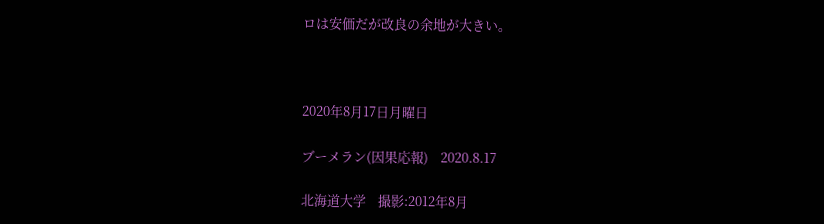ロは安価だが改良の余地が大きい。



2020年8月17日月曜日

ブーメラン(因果応報)    2020.8.17

北海道大学    撮影:2012年8月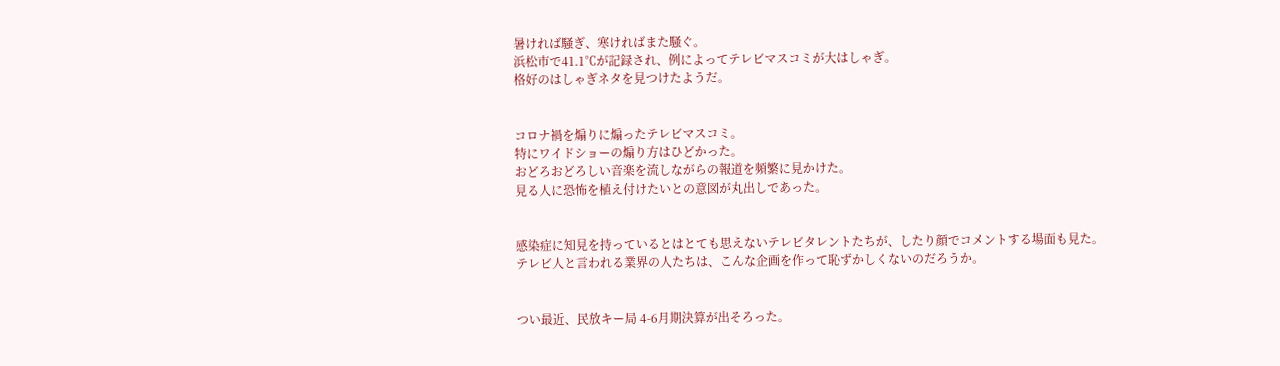暑ければ騒ぎ、寒ければまた騒ぐ。
浜松市で41.1℃が記録され、例によってテレビマスコミが大はしゃぎ。
格好のはしゃぎネタを見つけたようだ。


コロナ禍を煽りに煽ったテレビマスコミ。
特にワイドショーの煽り方はひどかった。
おどろおどろしい音楽を流しながらの報道を頻繁に見かけた。
見る人に恐怖を植え付けたいとの意図が丸出しであった。


感染症に知見を持っているとはとても思えないテレビタレントたちが、したり顔でコメントする場面も見た。
テレビ人と言われる業界の人たちは、こんな企画を作って恥ずかしくないのだろうか。


つい最近、民放キー局 4-6月期決算が出そろった。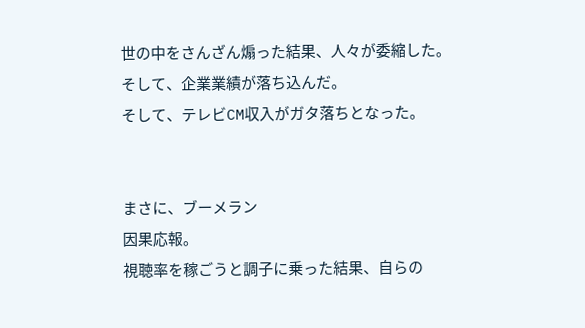世の中をさんざん煽った結果、人々が委縮した。
そして、企業業績が落ち込んだ。
そして、テレビCM収入がガタ落ちとなった。


まさに、ブーメラン
因果応報。
視聴率を稼ごうと調子に乗った結果、自らの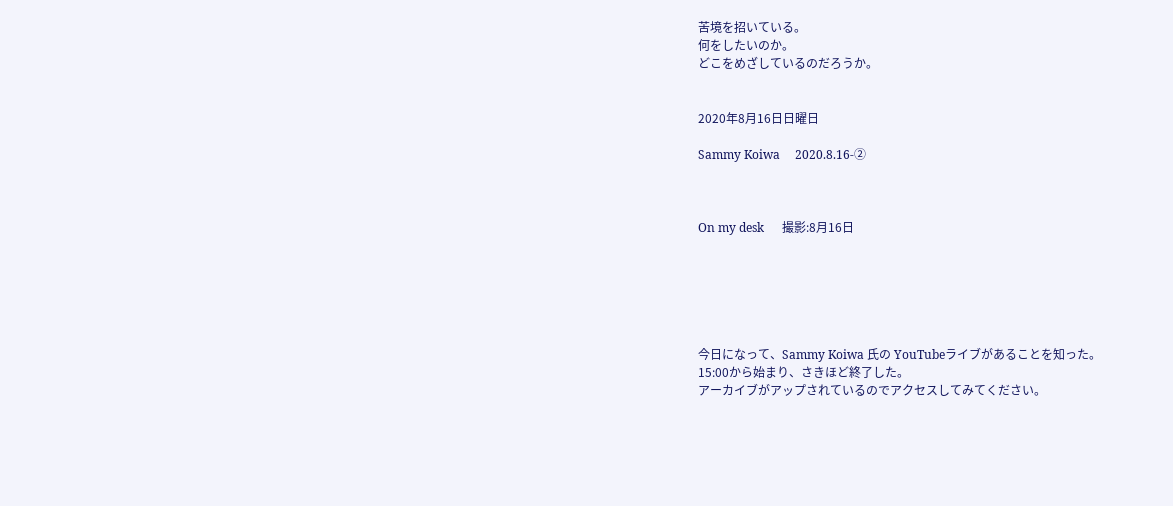苦境を招いている。
何をしたいのか。
どこをめざしているのだろうか。


2020年8月16日日曜日

Sammy Koiwa     2020.8.16-②



On my desk      撮影:8月16日






今日になって、Sammy Koiwa 氏の YouTubeライブがあることを知った。
15:00から始まり、さきほど終了した。
アーカイブがアップされているのでアクセスしてみてください。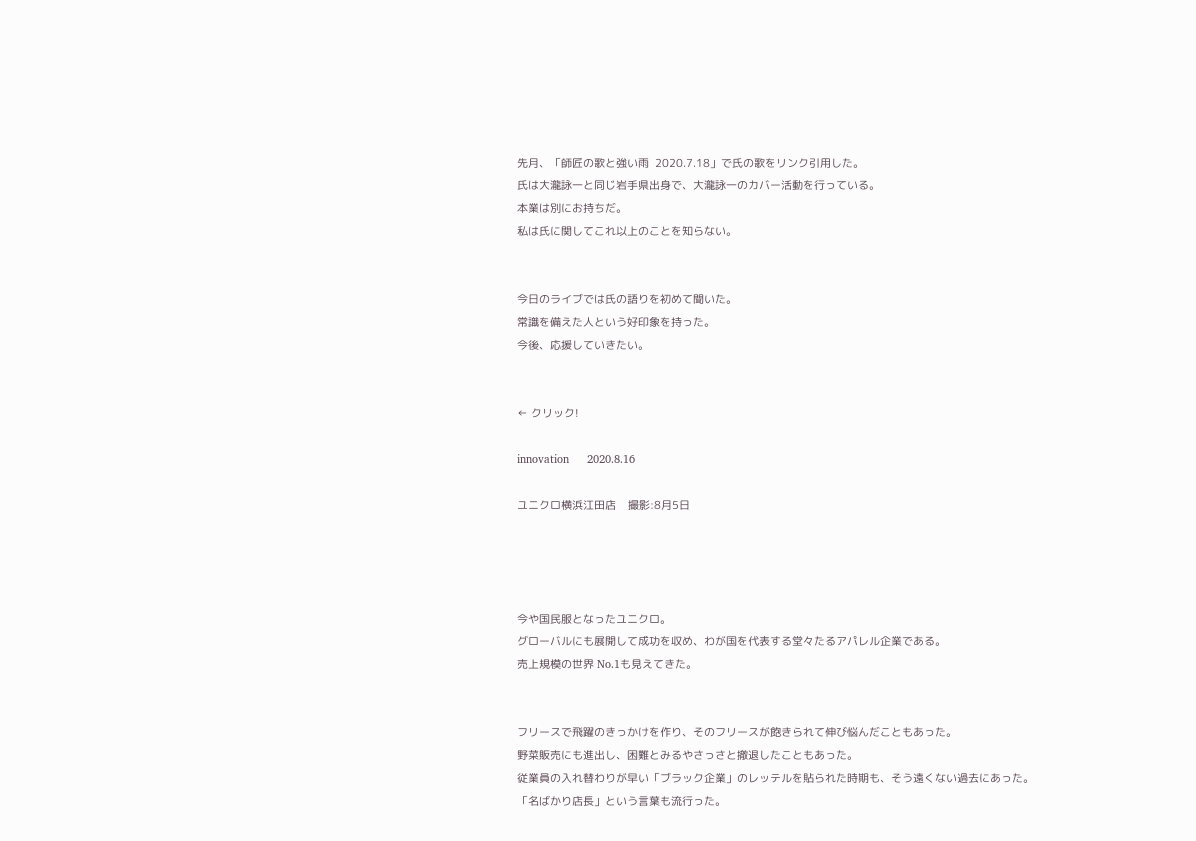先月、「師匠の歌と強い雨  2020.7.18」で氏の歌をリンク引用した。
氏は大瀧詠一と同じ岩手県出身で、大瀧詠一のカバー活動を行っている。
本業は別にお持ちだ。
私は氏に関してこれ以上のことを知らない。


今日のライブでは氏の語りを初めて聞いた。
常識を備えた人という好印象を持った。
今後、応援していきたい。


← クリック!

innovation      2020.8.16

ユニクロ横浜江田店    撮影:8月5日




今や国民服となったユニクロ。
グローバルにも展開して成功を収め、わが国を代表する堂々たるアパレル企業である。
売上規模の世界 No.1も見えてきた。


フリースで飛躍のきっかけを作り、そのフリースが飽きられて伸び悩んだこともあった。
野菜販売にも進出し、困難とみるやさっさと撤退したこともあった。
従業員の入れ替わりが早い「ブラック企業」のレッテルを貼られた時期も、そう遠くない過去にあった。
「名ばかり店長」という言葉も流行った。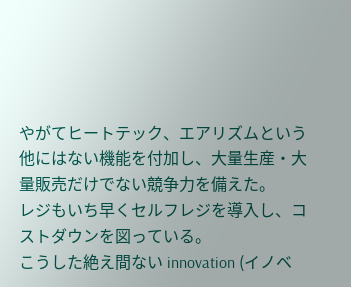やがてヒートテック、エアリズムという他にはない機能を付加し、大量生産・大量販売だけでない競争力を備えた。
レジもいち早くセルフレジを導入し、コストダウンを図っている。
こうした絶え間ない innovation (イノベ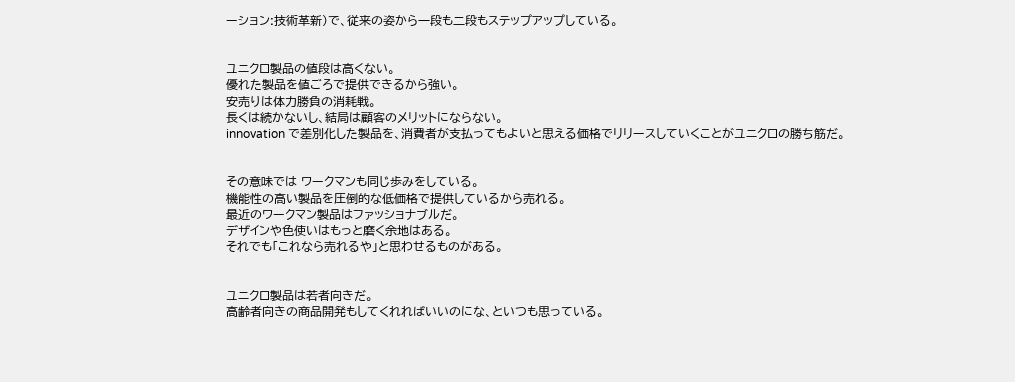ーション:技術革新)で、従来の姿から一段も二段もステップアップしている。


ユニクロ製品の値段は高くない。
優れた製品を値ごろで提供できるから強い。
安売りは体力勝負の消耗戦。
長くは続かないし、結局は顧客のメリットにならない。
innovation で差別化した製品を、消費者が支払ってもよいと思える価格でリリースしていくことがユニクロの勝ち筋だ。


その意味では ワークマンも同じ歩みをしている。
機能性の高い製品を圧倒的な低価格で提供しているから売れる。
最近のワークマン製品はファッショナブルだ。
デザインや色使いはもっと磨く余地はある。
それでも「これなら売れるや」と思わせるものがある。


ユニクロ製品は若者向きだ。
高齢者向きの商品開発もしてくれればいいのにな、といつも思っている。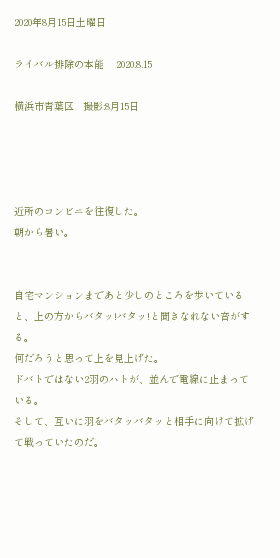2020年8月15日土曜日

ライバル排除の本能    2020.8.15

横浜市青葉区   撮影:8月15日




近所のコンビニを往復した。
朝から暑い。


自宅マンションまであと少しのところを歩いていると、上の方からバタッ!バタッ!と聞きなれない音がする。
何だろうと思って上を見上げた。
ドバトではない2羽のハトが、並んで電線に止まっている。
そして、互いに羽をバタッバタッと相手に向けて拡げて戦っていたのだ。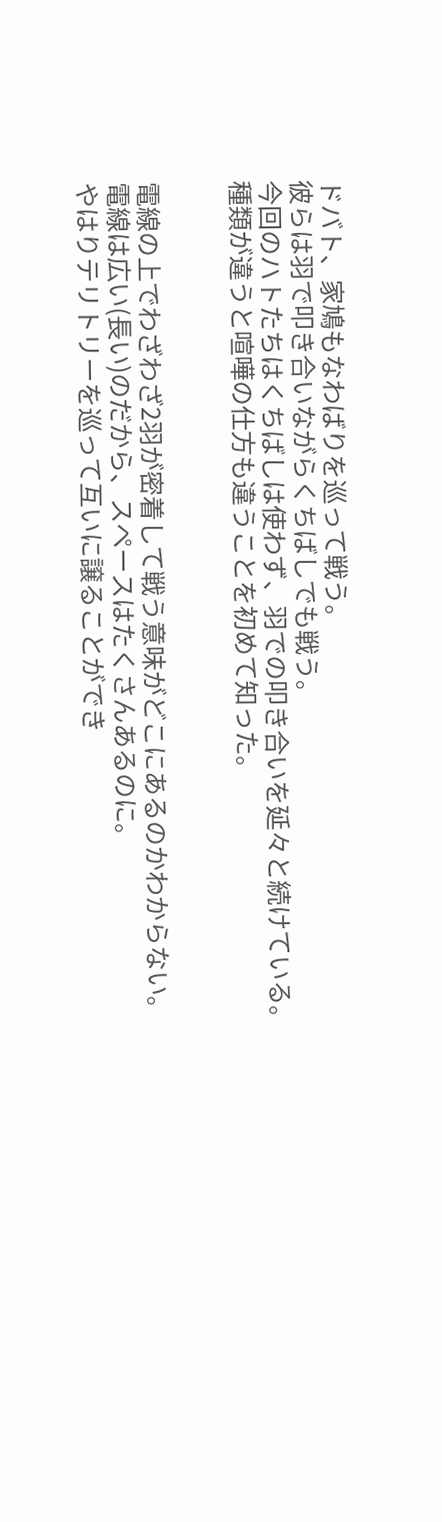ドバト、家鳩もなわばりを巡って戦う。
彼らは羽で叩き合いながらくちばしでも戦う。
今回のハトたちはくちばしは使わず、羽での叩き合いを延々と続けている。
種類が違うと喧嘩の仕方も違うことを初めて知った。


電線の上でわざわざ2羽が密着して戦う意味がどこにあるのかわからない。
電線は広い(長い)のだから、スペースはたくさんあるのに。
やはりテリトリーを巡って互いに譲ることができ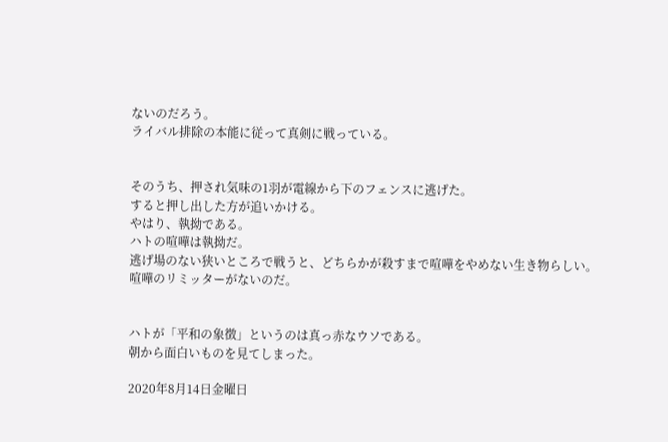ないのだろう。
ライバル排除の本能に従って真剣に戦っている。


そのうち、押され気味の1羽が電線から下のフェンスに逃げた。
すると押し出した方が追いかける。
やはり、執拗である。
ハトの喧嘩は執拗だ。
逃げ場のない狭いところで戦うと、どちらかが殺すまで喧嘩をやめない生き物らしい。
喧嘩のリミッターがないのだ。


ハトが「平和の象徴」というのは真っ赤なウソである。
朝から面白いものを見てしまった。

2020年8月14日金曜日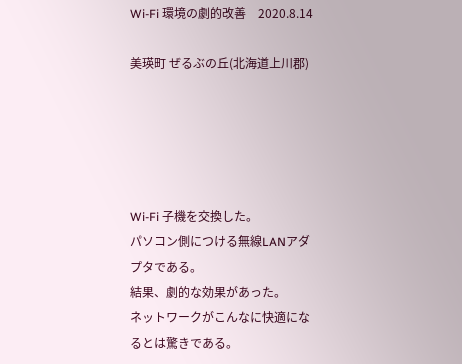Wi-Fi 環境の劇的改善    2020.8.14

美瑛町 ぜるぶの丘(北海道上川郡)





Wi-Fi 子機を交換した。
パソコン側につける無線LANアダプタである。
結果、劇的な効果があった。
ネットワークがこんなに快適になるとは驚きである。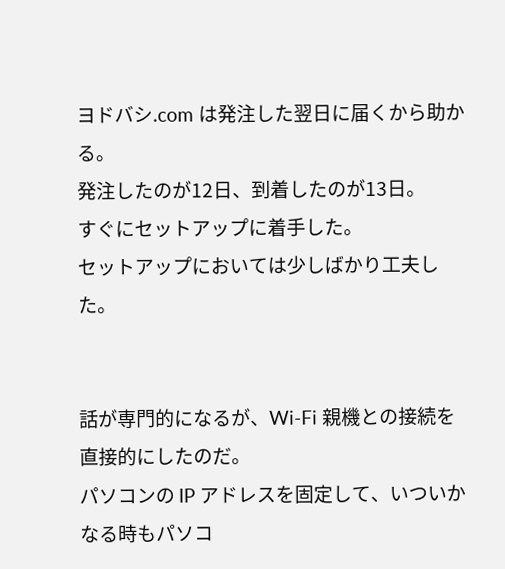ヨドバシ.com は発注した翌日に届くから助かる。
発注したのが12日、到着したのが13日。
すぐにセットアップに着手した。
セットアップにおいては少しばかり工夫した。


話が専門的になるが、Wi-Fi 親機との接続を直接的にしたのだ。
パソコンの IP アドレスを固定して、いついかなる時もパソコ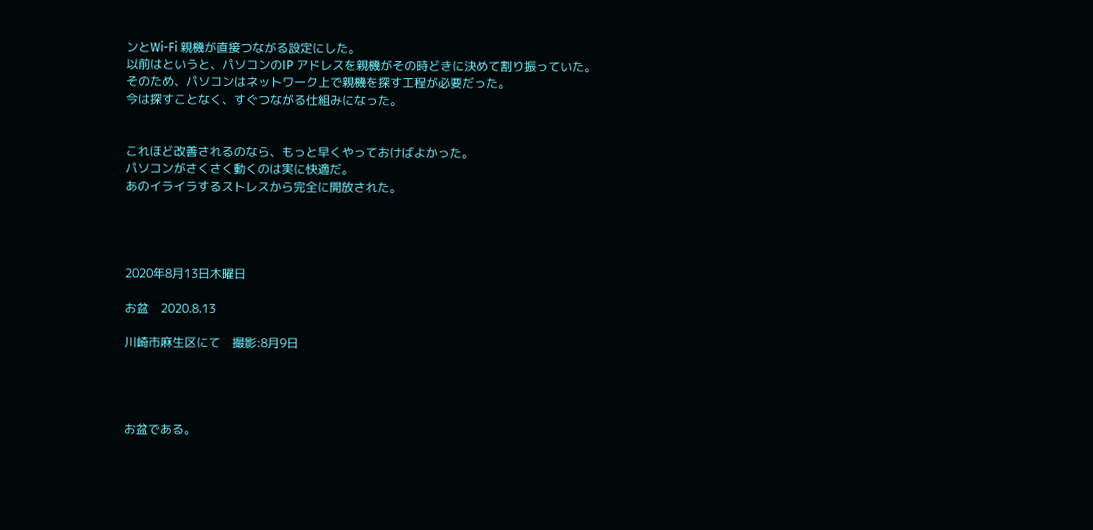ンとWi-Fi 親機が直接つながる設定にした。
以前はというと、パソコンのIP アドレスを親機がその時どきに決めて割り振っていた。
そのため、パソコンはネットワーク上で親機を探す工程が必要だった。
今は探すことなく、すぐつながる仕組みになった。


これほど改善されるのなら、もっと早くやっておけばよかった。
パソコンがさくさく動くのは実に快適だ。
あのイライラするストレスから完全に開放された。




2020年8月13日木曜日

お盆    2020.8.13

川崎市麻生区にて    撮影:8月9日




お盆である。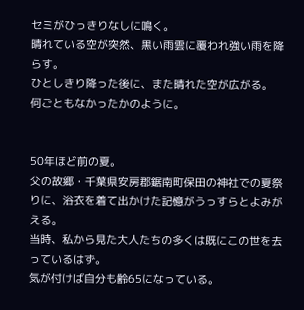セミがひっきりなしに鳴く。
晴れている空が突然、黒い雨雲に覆われ強い雨を降らす。
ひとしきり降った後に、また晴れた空が広がる。
何ごともなかったかのように。


50年ほど前の夏。
父の故郷・千葉県安房郡鋸南町保田の神社での夏祭りに、浴衣を着て出かけた記憶がうっすらとよみがえる。
当時、私から見た大人たちの多くは既にこの世を去っているはず。
気が付けば自分も齢65になっている。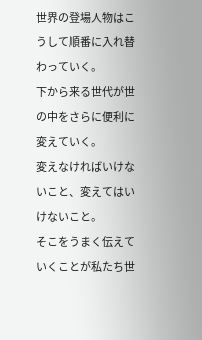世界の登場人物はこうして順番に入れ替わっていく。
下から来る世代が世の中をさらに便利に変えていく。
変えなければいけないこと、変えてはいけないこと。
そこをうまく伝えていくことが私たち世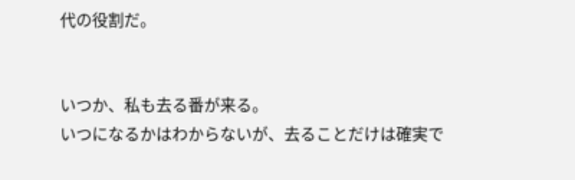代の役割だ。


いつか、私も去る番が来る。
いつになるかはわからないが、去ることだけは確実で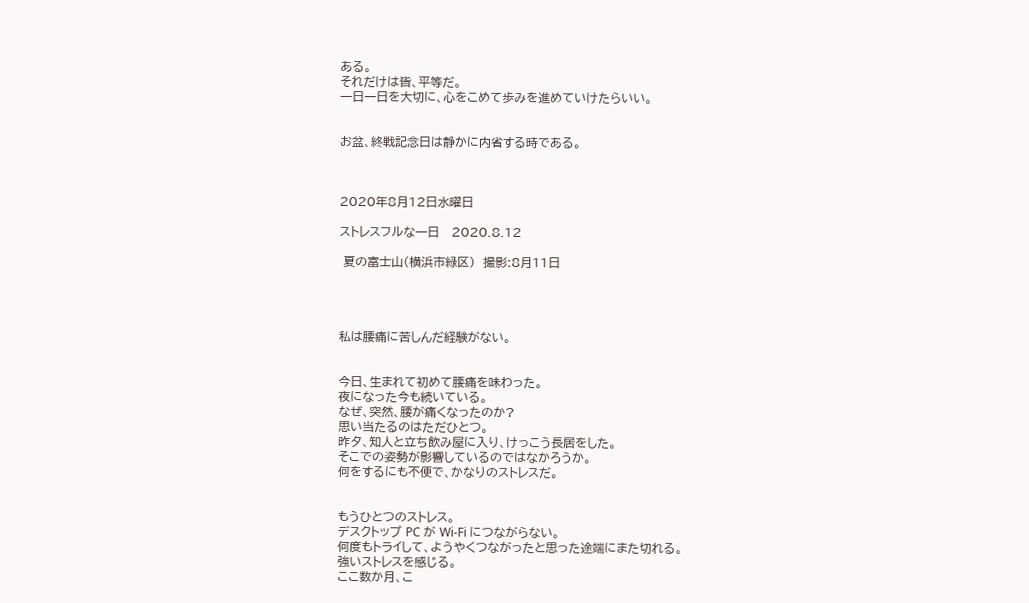ある。
それだけは皆、平等だ。
一日一日を大切に、心をこめて歩みを進めていけたらいい。


お盆、終戦記念日は静かに内省する時である。



2020年8月12日水曜日

ストレスフルな一日   2020.8.12

 夏の富士山(横浜市緑区)  撮影:8月11日




私は腰痛に苦しんだ経験がない。


今日、生まれて初めて腰痛を味わった。
夜になった今も続いている。
なぜ、突然、腰が痛くなったのか?
思い当たるのはただひとつ。
昨夕、知人と立ち飲み屋に入り、けっこう長居をした。
そこでの姿勢が影響しているのではなかろうか。
何をするにも不便で、かなりのストレスだ。


もうひとつのストレス。
デスクトップ PC が Wi-Fi につながらない。
何度もトライして、ようやくつながったと思った途端にまた切れる。
強いストレスを感じる。
ここ数か月、こ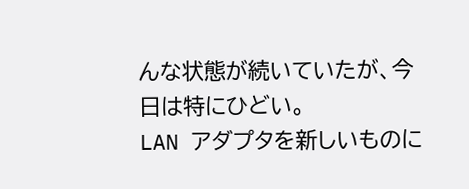んな状態が続いていたが、今日は特にひどい。
LAN アダプタを新しいものに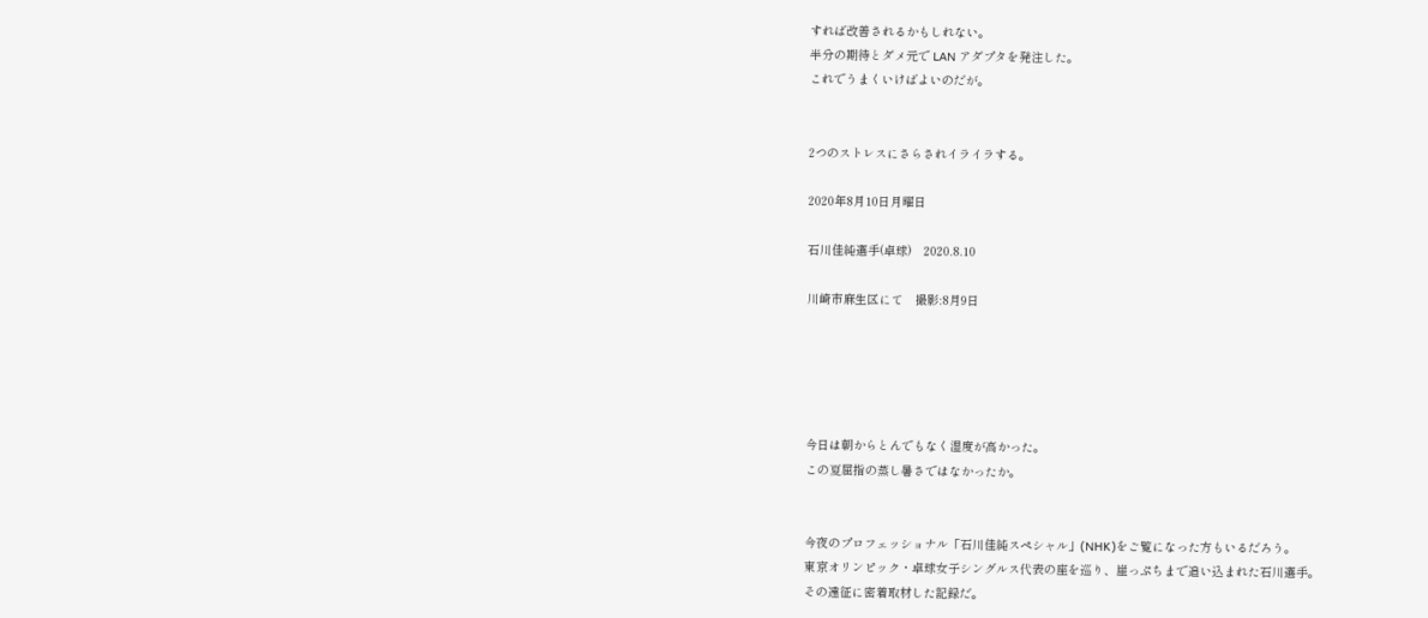すれば改善されるかもしれない。
半分の期待とダメ元で LAN アダプタを発注した。
これでうまくいけばよいのだが。


2つのストレスにさらされイライラする。

2020年8月10日月曜日

石川佳純選手(卓球)    2020.8.10

川崎市麻生区にて    撮影:8月9日





今日は朝からとんでもなく湿度が高かった。
この夏屈指の蒸し暑さではなかったか。


今夜のプロフェッショナル「石川佳純スペシャル」(NHK)をご覧になった方もいるだろう。
東京オリンピック・卓球女子シングルス代表の座を巡り、崖っぷちまで追い込まれた石川選手。
その遠征に密着取材した記録だ。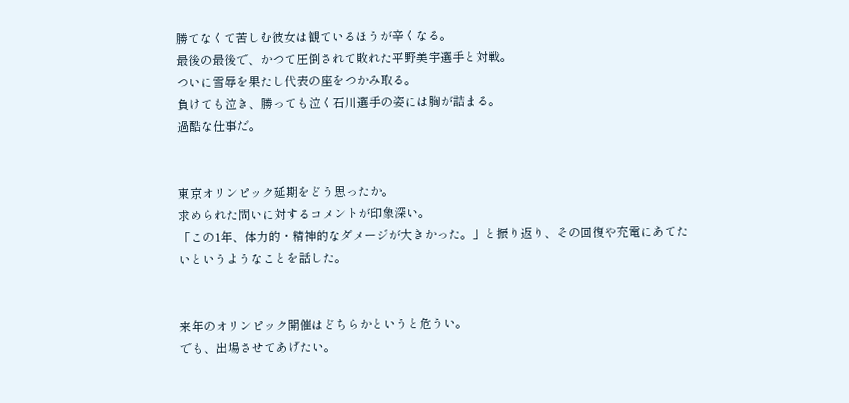勝てなくて苦しむ彼女は観ているほうが辛くなる。
最後の最後で、かつて圧倒されて敗れた平野美宇選手と対戦。
ついに雪辱を果たし代表の座をつかみ取る。
負けても泣き、勝っても泣く石川選手の姿には胸が詰まる。
過酷な仕事だ。


東京オリンピック延期をどう思ったか。
求められた問いに対するコメントが印象深い。
「この1年、体力的・精神的なダメージが大きかった。」と振り返り、その回復や充電にあてたいというようなことを話した。


来年のオリンピック開催はどちらかというと危うい。
でも、出場させてあげたい。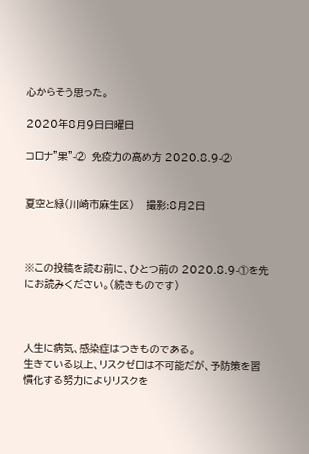心からそう思った。

2020年8月9日日曜日

コロナ”果”-②  免疫力の高め方 2020.8.9-②


夏空と緑(川崎市麻生区)    撮影:8月2日



※この投稿を読む前に、ひとつ前の 2020.8.9-①を先にお読みください。(続きものです)



人生に病気、感染症はつきものである。
生きている以上、リスクゼロは不可能だが、予防策を習慣化する努力によりリスクを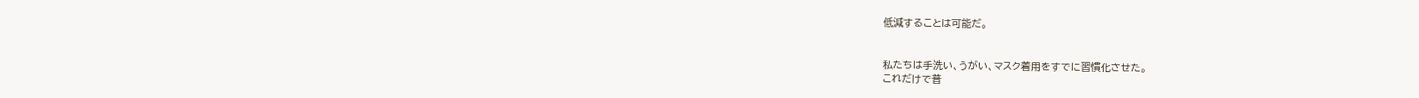低減することは可能だ。


私たちは手洗い、うがい、マスク着用をすでに習慣化させた。
これだけで普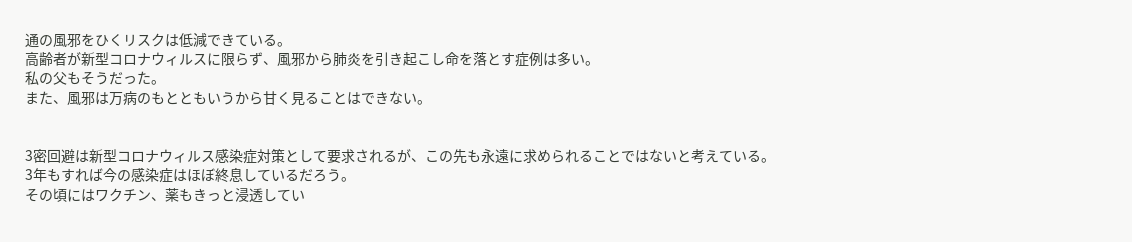通の風邪をひくリスクは低減できている。
高齢者が新型コロナウィルスに限らず、風邪から肺炎を引き起こし命を落とす症例は多い。
私の父もそうだった。
また、風邪は万病のもとともいうから甘く見ることはできない。


3密回避は新型コロナウィルス感染症対策として要求されるが、この先も永遠に求められることではないと考えている。
3年もすれば今の感染症はほぼ終息しているだろう。
その頃にはワクチン、薬もきっと浸透してい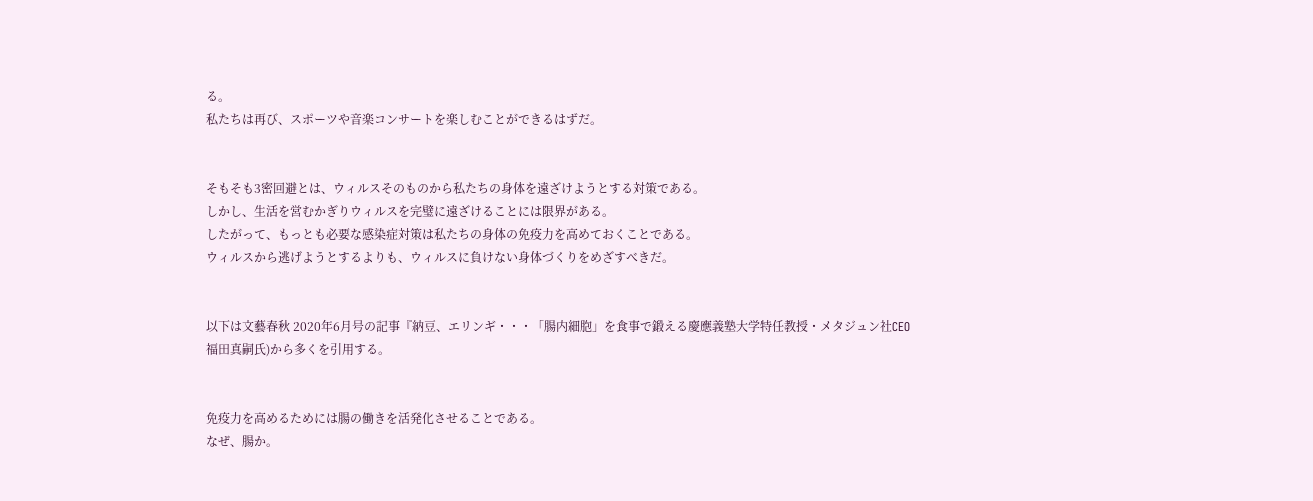る。
私たちは再び、スポーツや音楽コンサートを楽しむことができるはずだ。


そもそも3密回避とは、ウィルスそのものから私たちの身体を遠ざけようとする対策である。
しかし、生活を営むかぎりウィルスを完璧に遠ざけることには限界がある。
したがって、もっとも必要な感染症対策は私たちの身体の免疫力を高めておくことである。
ウィルスから逃げようとするよりも、ウィルスに負けない身体づくりをめざすべきだ。


以下は文藝春秋 2020年6月号の記事『納豆、エリンギ・・・「腸内細胞」を食事で鍛える慶應義塾大学特任教授・メタジュン社CEO 福田真嗣氏)から多くを引用する。


免疫力を高めるためには腸の働きを活発化させることである。
なぜ、腸か。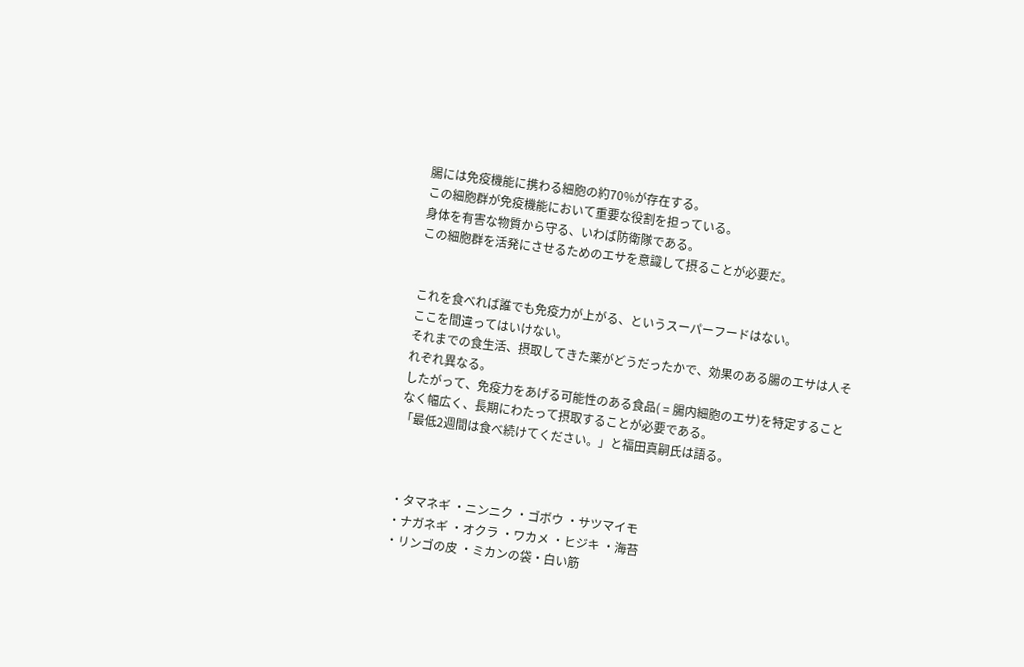腸には免疫機能に携わる細胞の約70%が存在する。
この細胞群が免疫機能において重要な役割を担っている。
身体を有害な物質から守る、いわば防衛隊である。
この細胞群を活発にさせるためのエサを意識して摂ることが必要だ。


これを食べれば誰でも免疫力が上がる、というスーパーフードはない。
ここを間違ってはいけない。
それまでの食生活、摂取してきた薬がどうだったかで、効果のある腸のエサは人それぞれ異なる。
したがって、免疫力をあげる可能性のある食品( = 腸内細胞のエサ)を特定することなく幅広く、長期にわたって摂取することが必要である。
「最低2週間は食べ続けてください。」と福田真嗣氏は語る。



・タマネギ ・ニンニク ・ゴボウ ・サツマイモ
・ナガネギ ・オクラ ・ワカメ ・ヒジキ ・海苔
・リンゴの皮 ・ミカンの袋・白い筋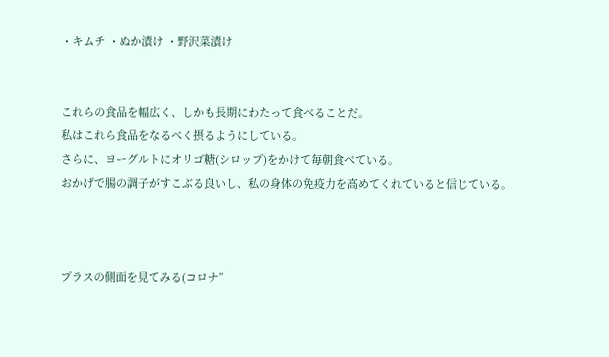・キムチ ・ぬか漬け ・野沢菜漬け


これらの食品を幅広く、しかも長期にわたって食べることだ。
私はこれら食品をなるべく摂るようにしている。
さらに、ヨーグルトにオリゴ糖(シロップ)をかけて毎朝食べている。
おかげで腸の調子がすこぶる良いし、私の身体の免疫力を高めてくれていると信じている。



プラスの側面を見てみる(コロナ”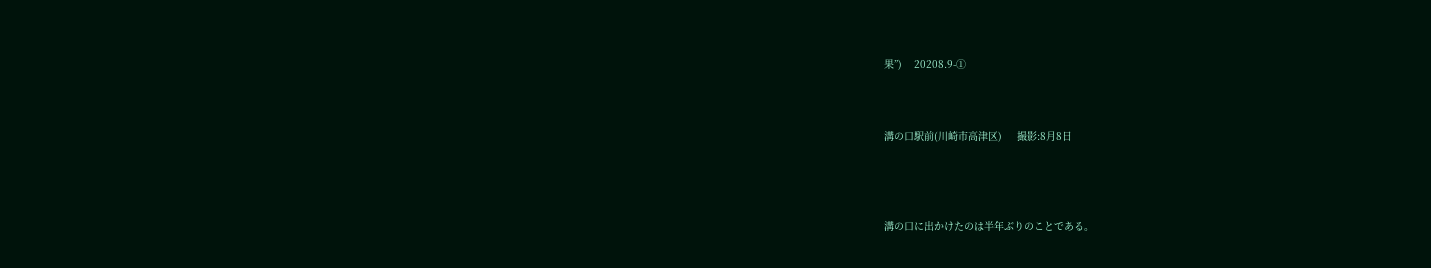果”)    20208.9-①



溝の口駅前(川崎市高津区)     撮影:8月8日




溝の口に出かけたのは半年ぶりのことである。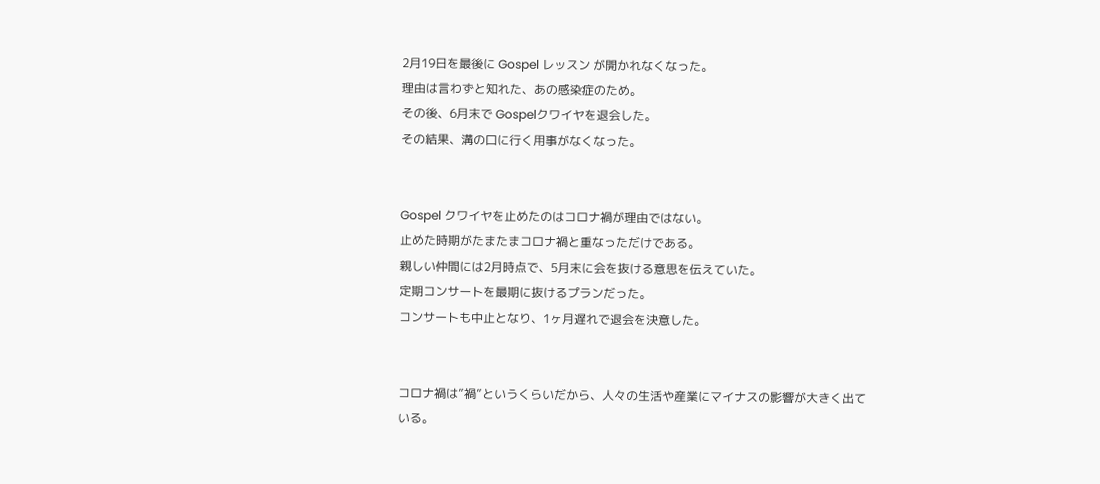2月19日を最後に Gospel レッスン が開かれなくなった。
理由は言わずと知れた、あの感染症のため。
その後、6月末で Gospelクワイヤを退会した。
その結果、溝の口に行く用事がなくなった。


Gospel クワイヤを止めたのはコロナ禍が理由ではない。
止めた時期がたまたまコロナ禍と重なっただけである。
親しい仲間には2月時点で、5月末に会を抜ける意思を伝えていた。
定期コンサートを最期に抜けるプランだった。
コンサートも中止となり、1ヶ月遅れで退会を決意した。


コロナ禍は”禍”というくらいだから、人々の生活や産業にマイナスの影響が大きく出ている。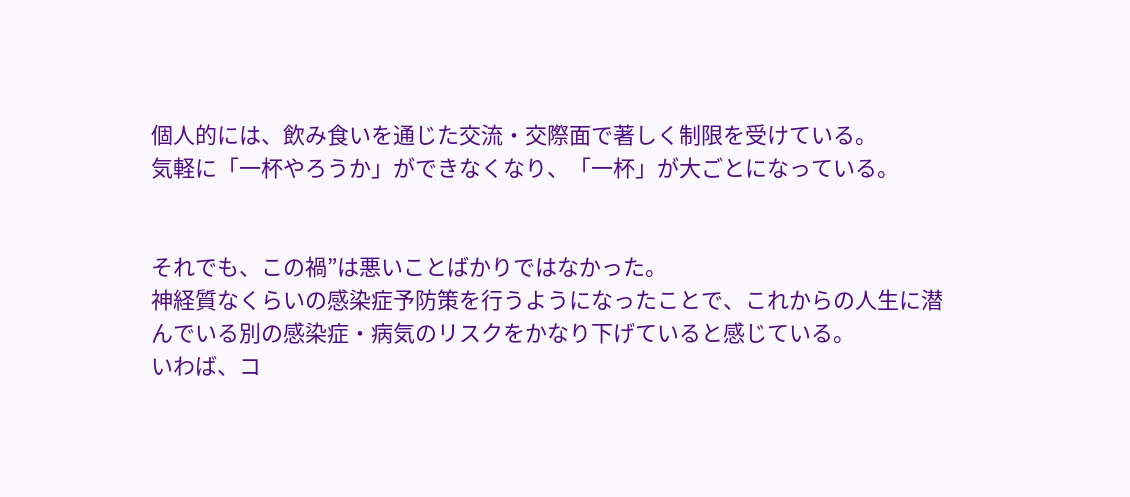個人的には、飲み食いを通じた交流・交際面で著しく制限を受けている。
気軽に「一杯やろうか」ができなくなり、「一杯」が大ごとになっている。


それでも、この禍”は悪いことばかりではなかった。
神経質なくらいの感染症予防策を行うようになったことで、これからの人生に潜んでいる別の感染症・病気のリスクをかなり下げていると感じている。
いわば、コ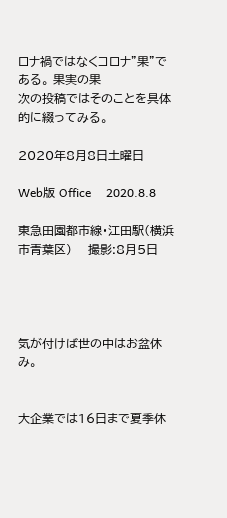ロナ禍ではなくコロナ”果”である。 果実の果
次の投稿ではそのことを具体的に綴ってみる。

2020年8月8日土曜日

Web版 Office     2020.8.8

東急田園都市線・江田駅(横浜市青葉区)    撮影:8月5日




気が付けば世の中はお盆休み。


大企業では16日まで夏季休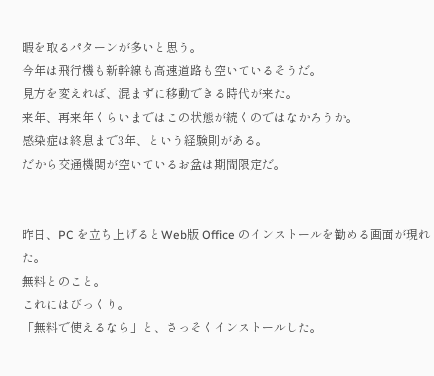暇を取るパターンが多いと思う。
今年は飛行機も新幹線も高速道路も空いているそうだ。
見方を変えれば、混まずに移動できる時代が来た。
来年、再来年くらいまではこの状態が続くのではなかろうか。
感染症は終息まで3年、という経験則がある。
だから交通機関が空いているお盆は期間限定だ。


昨日、PC を立ち上げるとWeb版 Office のインストールを勧める画面が現れた。
無料とのこと。
これにはびっくり。
「無料で使えるなら」と、さっそくインストールした。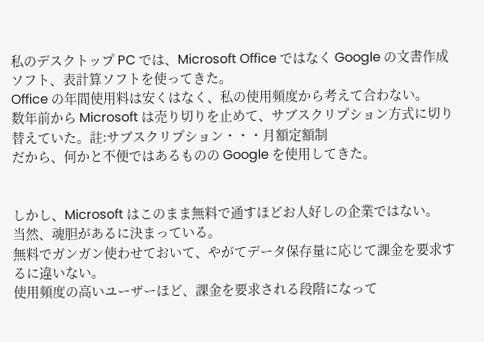私のデスクトップ PC では、Microsoft Office ではなく Google の文書作成ソフト、表計算ソフトを使ってきた。
Office の年間使用料は安くはなく、私の使用頻度から考えて合わない。
数年前から Microsoft は売り切りを止めて、サブスクリプション方式に切り替えていた。註:サブスクリプション・・・月額定額制
だから、何かと不便ではあるものの Google を使用してきた。


しかし、Microsoft はこのまま無料で通すほどお人好しの企業ではない。
当然、魂胆があるに決まっている。
無料でガンガン使わせておいて、やがてデータ保存量に応じて課金を要求するに違いない。
使用頻度の高いユーザーほど、課金を要求される段階になって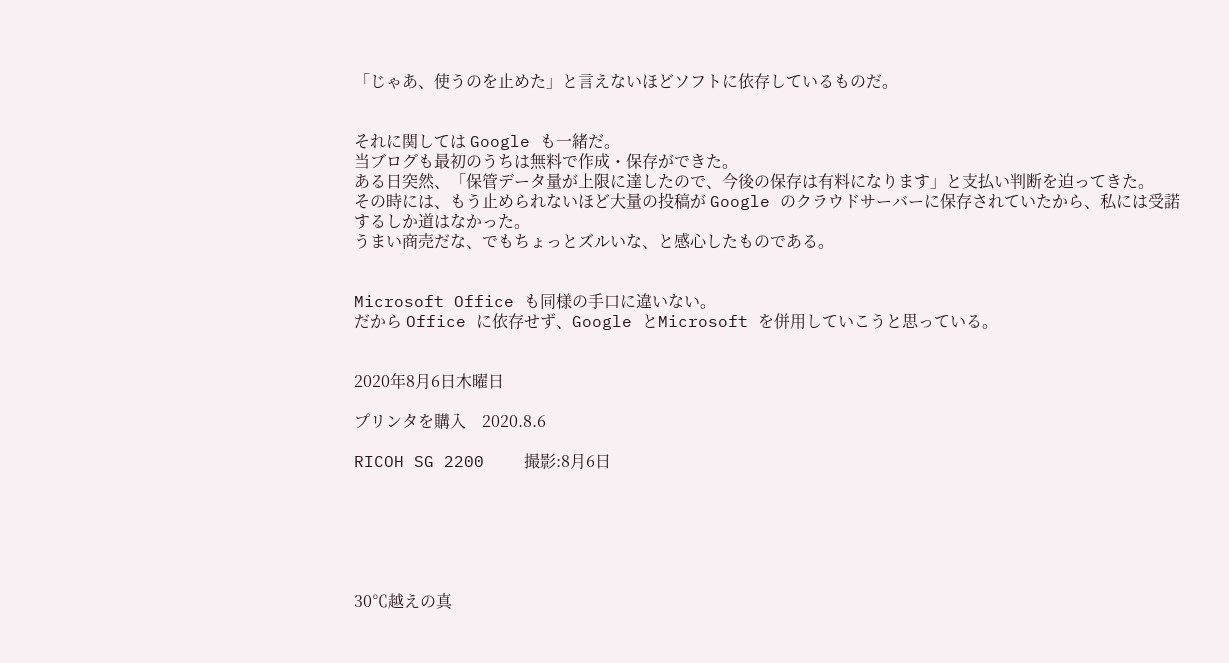「じゃあ、使うのを止めた」と言えないほどソフトに依存しているものだ。


それに関しては Google も一緒だ。
当ブログも最初のうちは無料で作成・保存ができた。
ある日突然、「保管データ量が上限に達したので、今後の保存は有料になります」と支払い判断を迫ってきた。
その時には、もう止められないほど大量の投稿が Google のクラウドサーバーに保存されていたから、私には受諾するしか道はなかった。
うまい商売だな、でもちょっとズルいな、と感心したものである。


Microsoft Office も同様の手口に違いない。
だから Office に依存せず、Google とMicrosoft を併用していこうと思っている。


2020年8月6日木曜日

プリンタを購入    2020.8.6

RICOH SG 2200    撮影:8月6日






30℃越えの真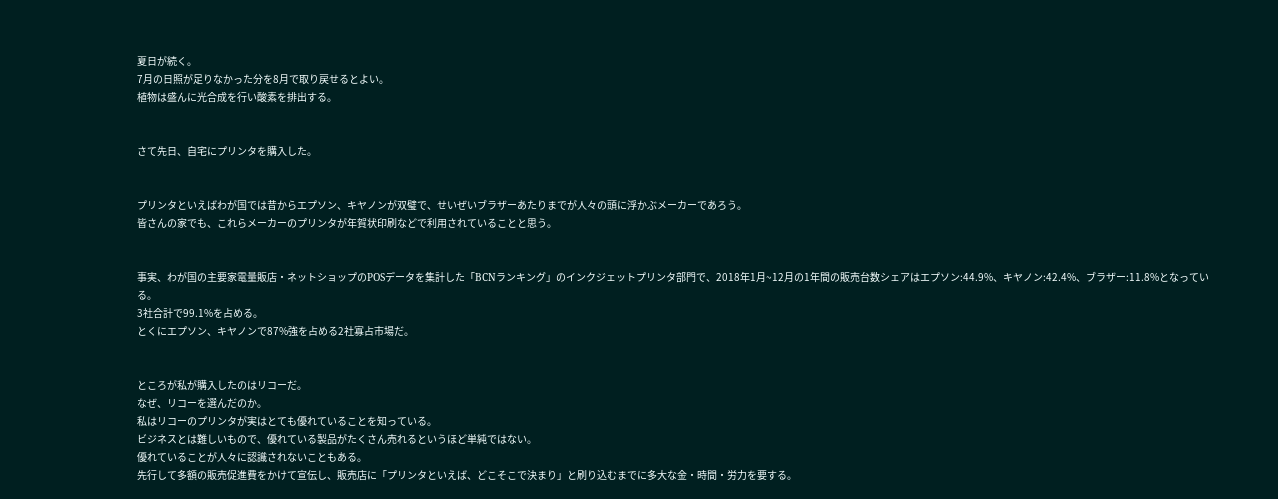夏日が続く。
7月の日照が足りなかった分を8月で取り戻せるとよい。
植物は盛んに光合成を行い酸素を排出する。


さて先日、自宅にプリンタを購入した。


プリンタといえばわが国では昔からエプソン、キヤノンが双璧で、せいぜいブラザーあたりまでが人々の頭に浮かぶメーカーであろう。
皆さんの家でも、これらメーカーのプリンタが年賀状印刷などで利用されていることと思う。


事実、わが国の主要家電量販店・ネットショップのPOSデータを集計した「BCNランキング」のインクジェットプリンタ部門で、2018年1月~12月の1年間の販売台数シェアはエプソン:44.9%、キヤノン:42.4%、ブラザー:11.8%となっている。
3社合計で99.1%を占める。
とくにエプソン、キヤノンで87%強を占める2社寡占市場だ。


ところが私が購入したのはリコーだ。
なぜ、リコーを選んだのか。
私はリコーのプリンタが実はとても優れていることを知っている。
ビジネスとは難しいもので、優れている製品がたくさん売れるというほど単純ではない。
優れていることが人々に認識されないこともある。
先行して多額の販売促進費をかけて宣伝し、販売店に「プリンタといえば、どこそこで決まり」と刷り込むまでに多大な金・時間・労力を要する。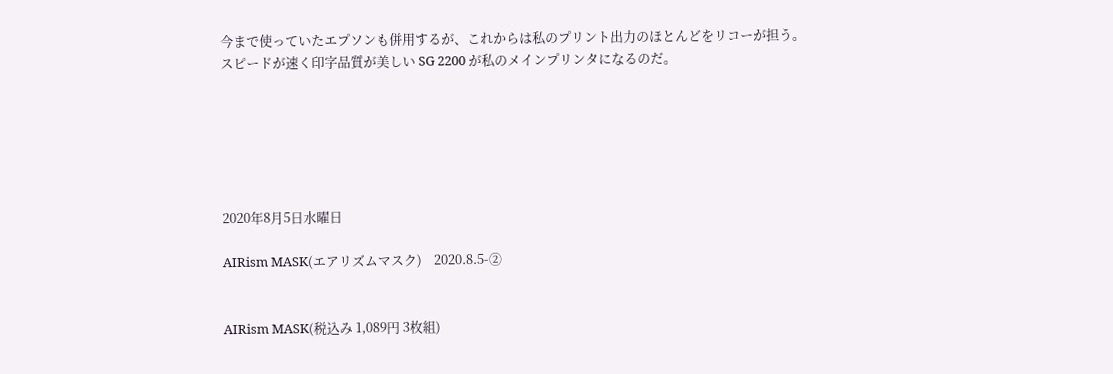今まで使っていたエプソンも併用するが、これからは私のプリント出力のほとんどをリコーが担う。
スピードが速く印字品質が美しい SG 2200 が私のメインプリンタになるのだ。






2020年8月5日水曜日

AIRism MASK(エアリズムマスク)    2020.8.5-②


AIRism MASK(税込み 1,089円 3枚組)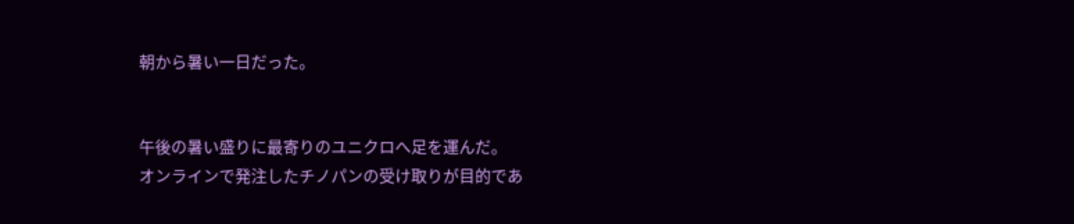朝から暑い一日だった。


午後の暑い盛りに最寄りのユニクロへ足を運んだ。
オンラインで発注したチノパンの受け取りが目的であ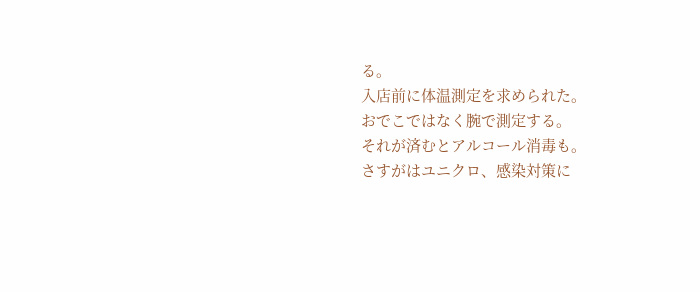る。
入店前に体温測定を求められた。
おでこではなく腕で測定する。
それが済むとアルコール消毒も。
さすがはユニクロ、感染対策に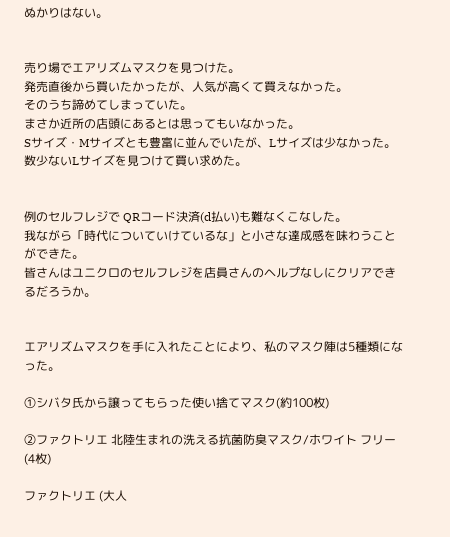ぬかりはない。


売り場でエアリズムマスクを見つけた。
発売直後から買いたかったが、人気が高くて買えなかった。
そのうち諦めてしまっていた。
まさか近所の店頭にあるとは思ってもいなかった。
Sサイズ・Mサイズとも豊富に並んでいたが、Lサイズは少なかった。
数少ないLサイズを見つけて買い求めた。


例のセルフレジで QRコード決済(d払い)も難なくこなした。
我ながら「時代についていけているな」と小さな達成感を味わうことができた。
皆さんはユニクロのセルフレジを店員さんのヘルプなしにクリアできるだろうか。


エアリズムマスクを手に入れたことにより、私のマスク陣は5種類になった。

①シバタ氏から譲ってもらった使い捨てマスク(約100枚)

②ファクトリエ 北陸生まれの洗える抗菌防臭マスク/ホワイト フリー(4枚)

ファクトリエ (大人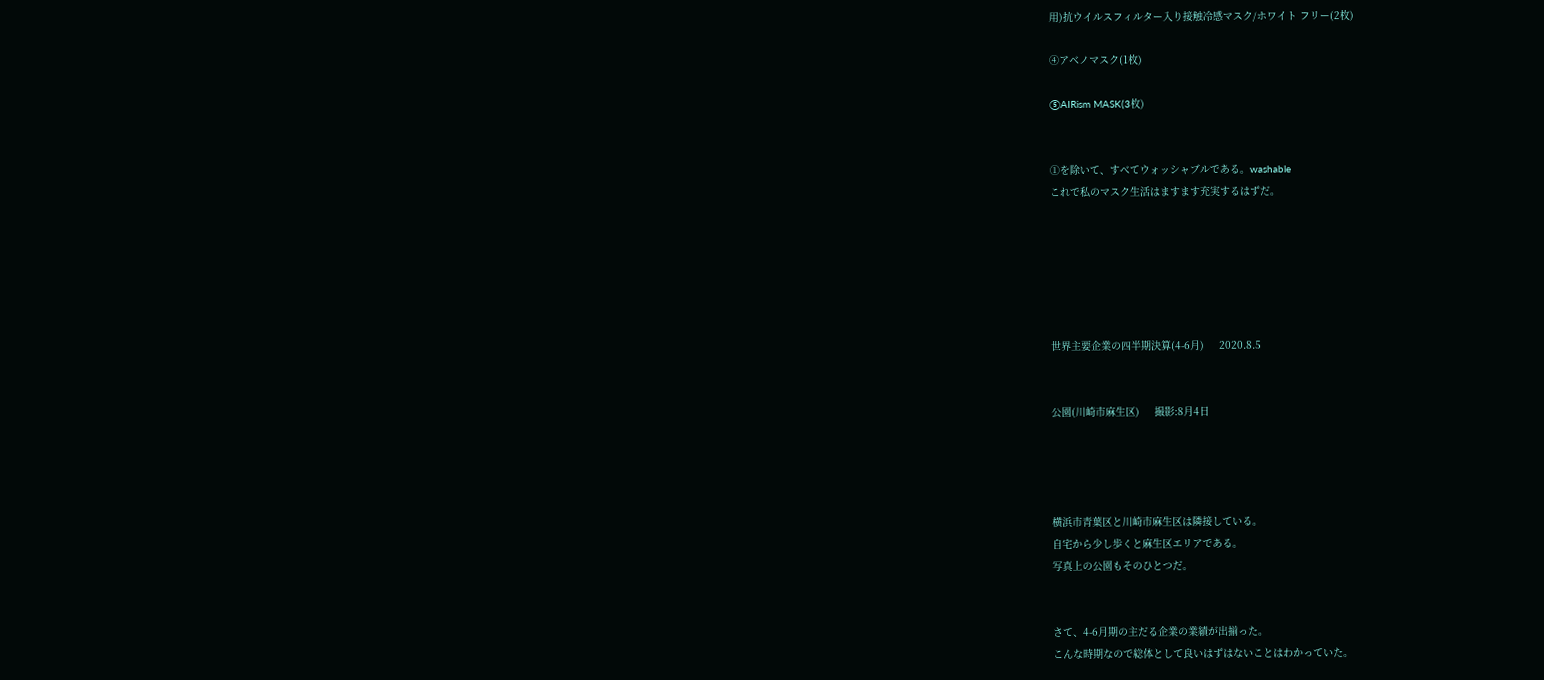用)抗ウイルスフィルター入り接触冷感マスク/ホワイト フリー(2枚)

④アベノマスク(1枚)

⑤AIRism MASK(3枚)


①を除いて、すべてウォッシャブルである。washable
これで私のマスク生活はますます充実するはずだ。






世界主要企業の四半期決算(4-6月)     2020.8.5


公園(川崎市麻生区)     撮影:8月4日




横浜市青葉区と川崎市麻生区は隣接している。
自宅から少し歩くと麻生区エリアである。
写真上の公園もそのひとつだ。


さて、4-6月期の主だる企業の業績が出揃った。
こんな時期なので総体として良いはずはないことはわかっていた。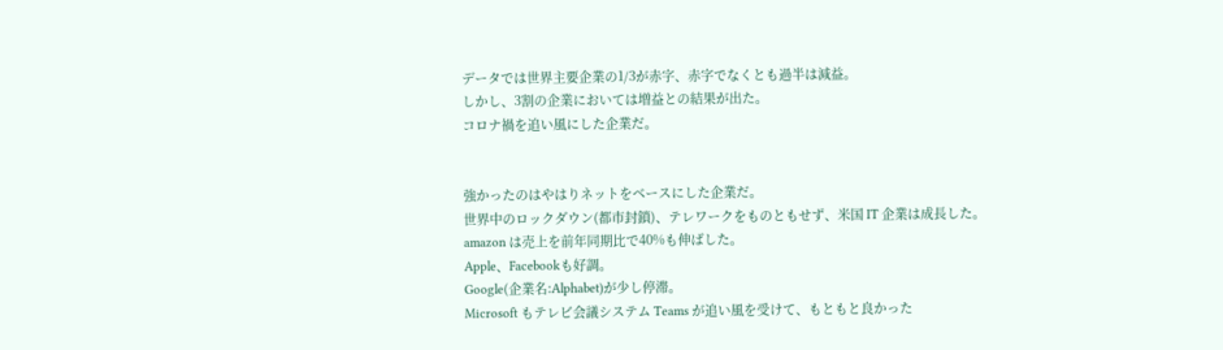データでは世界主要企業の1/3が赤字、赤字でなくとも過半は減益。
しかし、3割の企業においては増益との結果が出た。
コロナ禍を追い風にした企業だ。


強かったのはやはりネットをベースにした企業だ。
世界中のロックダウン(都市封鎖)、テレワークをものともせず、米国 IT 企業は成長した。
amazon は売上を前年同期比で40%も伸ばした。
Apple、Facebookも好調。
Google(企業名:Alphabet)が少し停滞。
Microsoft もテレビ会議システム Teams が追い風を受けて、もともと良かった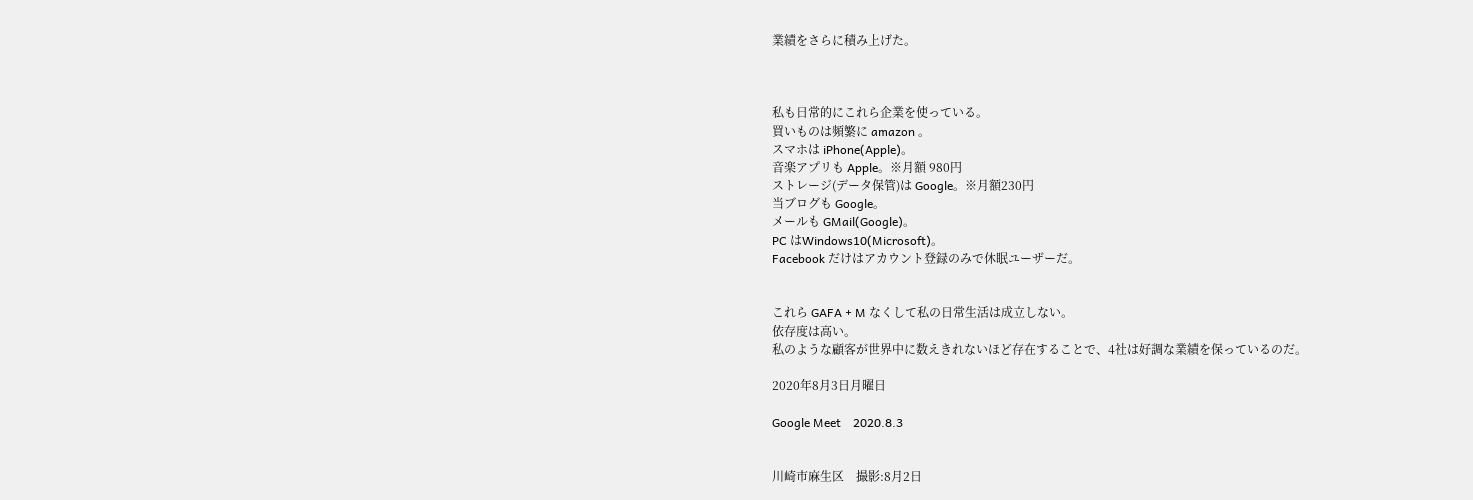業績をさらに積み上げた。



私も日常的にこれら企業を使っている。
買いものは頻繁に amazon 。
スマホは iPhone(Apple)。
音楽アプリも Apple。※月額 980円
ストレージ(データ保管)は Google。※月額230円
当ブログも Google。
メールも GMail(Google)。
PC はWindows10(Microsoft)。
Facebook だけはアカウント登録のみで休眠ユーザーだ。


これら GAFA + M なくして私の日常生活は成立しない。
依存度は高い。
私のような顧客が世界中に数えきれないほど存在することで、4社は好調な業績を保っているのだ。

2020年8月3日月曜日

Google Meet    2020.8.3


川崎市麻生区    撮影:8月2日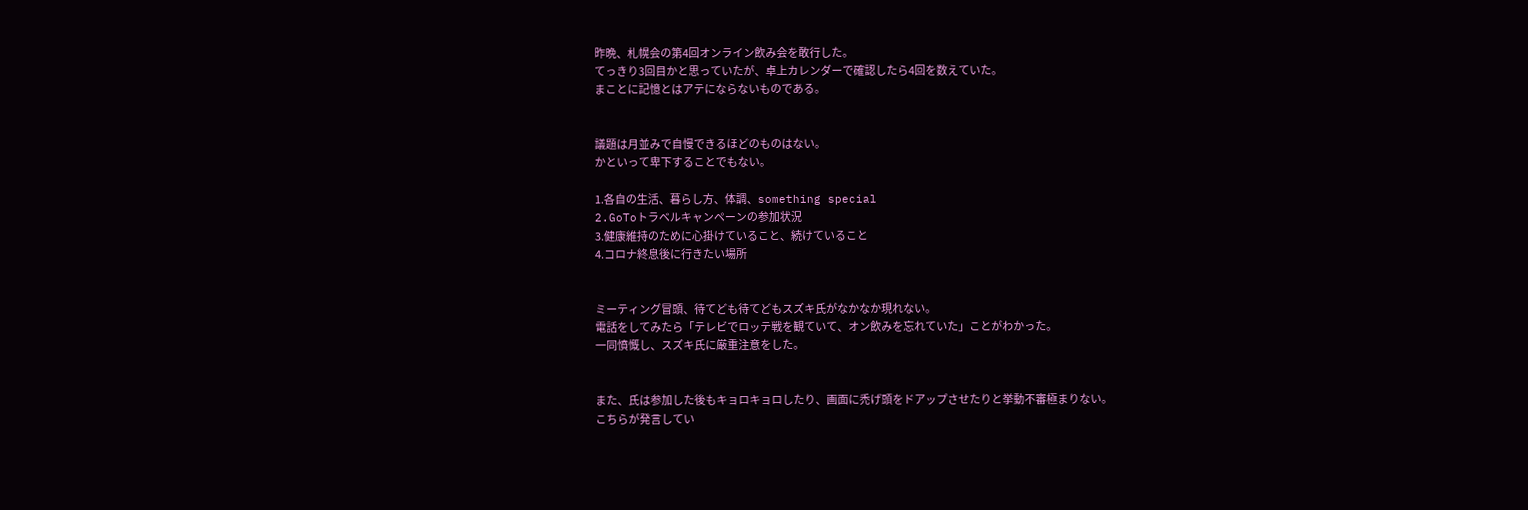昨晩、札幌会の第4回オンライン飲み会を敢行した。
てっきり3回目かと思っていたが、卓上カレンダーで確認したら4回を数えていた。
まことに記憶とはアテにならないものである。


議題は月並みで自慢できるほどのものはない。
かといって卑下することでもない。

1.各自の生活、暮らし方、体調、something special
2.GoToトラベルキャンペーンの参加状況
3.健康維持のために心掛けていること、続けていること
4.コロナ終息後に行きたい場所


ミーティング冒頭、待てども待てどもスズキ氏がなかなか現れない。
電話をしてみたら「テレビでロッテ戦を観ていて、オン飲みを忘れていた」ことがわかった。
一同憤慨し、スズキ氏に厳重注意をした。


また、氏は参加した後もキョロキョロしたり、画面に禿げ頭をドアップさせたりと挙動不審極まりない。
こちらが発言してい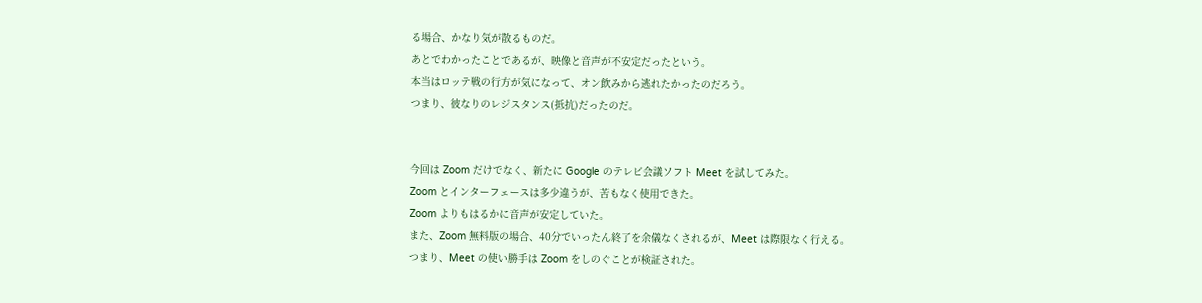る場合、かなり気が散るものだ。
あとでわかったことであるが、映像と音声が不安定だったという。
本当はロッテ戦の行方が気になって、オン飲みから逃れたかったのだろう。
つまり、彼なりのレジスタンス(抵抗)だったのだ。


今回は Zoom だけでなく、新たに Google のテレビ会議ソフト Meet を試してみた。
Zoom とインターフェースは多少違うが、苦もなく使用できた。
Zoom よりもはるかに音声が安定していた。
また、Zoom 無料版の場合、40分でいったん終了を余儀なくされるが、Meet は際限なく行える。
つまり、Meet の使い勝手は Zoom をしのぐことが検証された。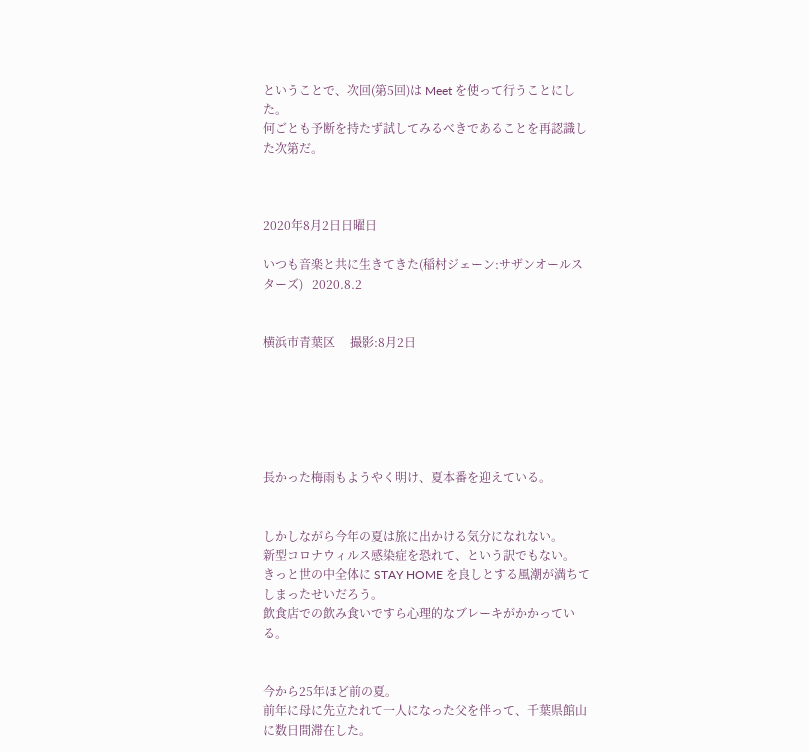ということで、次回(第5回)は Meet を使って行うことにした。
何ごとも予断を持たず試してみるべきであることを再認識した次第だ。



2020年8月2日日曜日

いつも音楽と共に生きてきた(稲村ジェーン:サザンオールスターズ)   2020.8.2


横浜市青葉区     撮影:8月2日






長かった梅雨もようやく明け、夏本番を迎えている。


しかしながら今年の夏は旅に出かける気分になれない。
新型コロナウィルス感染症を恐れて、という訳でもない。
きっと世の中全体に STAY HOME を良しとする風潮が満ちてしまったせいだろう。
飲食店での飲み食いですら心理的なブレーキがかかっている。


今から25年ほど前の夏。
前年に母に先立たれて一人になった父を伴って、千葉県館山に数日間滞在した。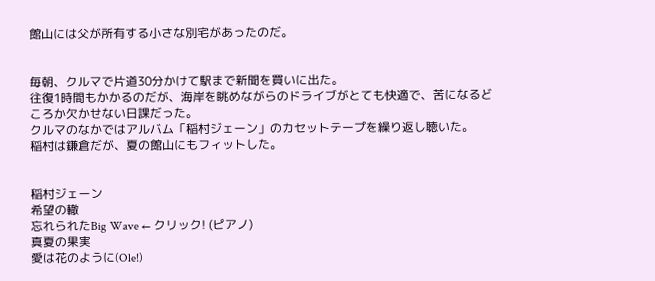館山には父が所有する小さな別宅があったのだ。


毎朝、クルマで片道30分かけて駅まで新聞を買いに出た。
往復1時間もかかるのだが、海岸を眺めながらのドライブがとても快適で、苦になるどころか欠かせない日課だった。
クルマのなかではアルバム「稲村ジェーン」のカセットテープを繰り返し聴いた。
稲村は鎌倉だが、夏の館山にもフィットした。


稲村ジェーン
希望の轍
忘れられたBig Wave ← クリック! (ピアノ)
真夏の果実
愛は花のように(Ole!)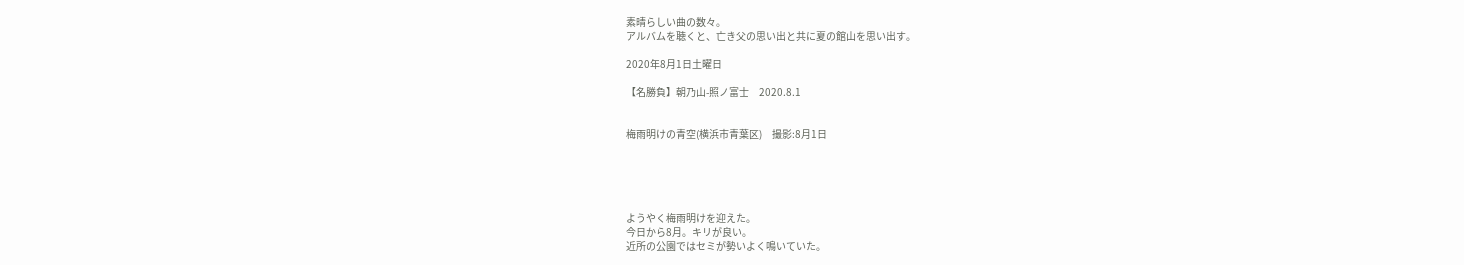素晴らしい曲の数々。
アルバムを聴くと、亡き父の思い出と共に夏の館山を思い出す。

2020年8月1日土曜日

【名勝負】朝乃山-照ノ富士     2020.8.1


梅雨明けの青空(横浜市青葉区)     撮影:8月1日





ようやく梅雨明けを迎えた。
今日から8月。キリが良い。
近所の公園ではセミが勢いよく鳴いていた。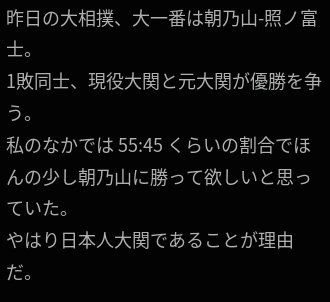昨日の大相撲、大一番は朝乃山-照ノ富士。
1敗同士、現役大関と元大関が優勝を争う。
私のなかでは 55:45 くらいの割合でほんの少し朝乃山に勝って欲しいと思っていた。
やはり日本人大関であることが理由だ。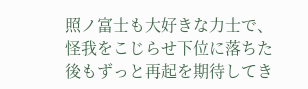照ノ富士も大好きな力士で、怪我をこじらせ下位に落ちた後もずっと再起を期待してき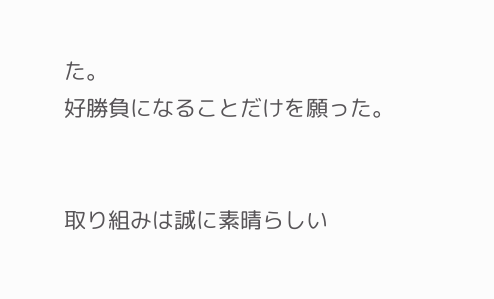た。
好勝負になることだけを願った。


取り組みは誠に素晴らしい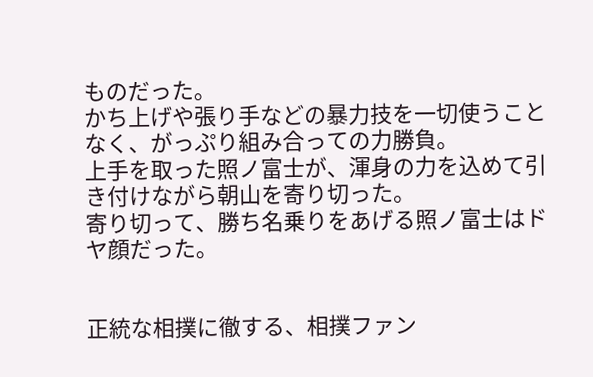ものだった。
かち上げや張り手などの暴力技を一切使うことなく、がっぷり組み合っての力勝負。
上手を取った照ノ富士が、渾身の力を込めて引き付けながら朝山を寄り切った。
寄り切って、勝ち名乗りをあげる照ノ富士はドヤ顔だった。


正統な相撲に徹する、相撲ファン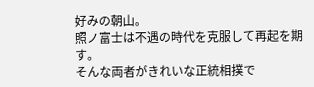好みの朝山。
照ノ富士は不遇の時代を克服して再起を期す。
そんな両者がきれいな正統相撲で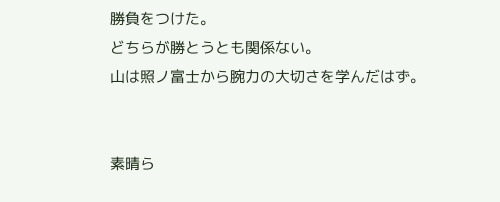勝負をつけた。
どちらが勝とうとも関係ない。
山は照ノ富士から腕力の大切さを学んだはず。


素晴ら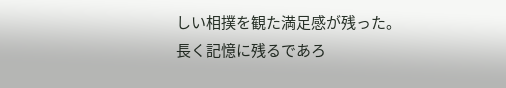しい相撲を観た満足感が残った。
長く記憶に残るであろ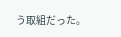う取組だった。